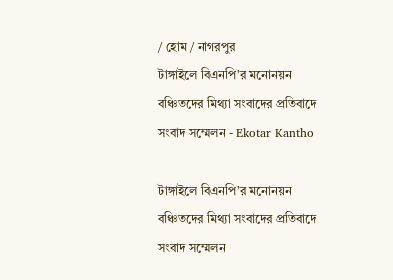/ হোম / নাগরপুর
টাঙ্গাইলে বিএনপি’র মনোনয়ন বঞ্চিতদের মিথ্যা সংবাদের প্রতিবাদে সংবাদ সম্মেলন - Ekotar Kantho

টাঙ্গাইলে বিএনপি’র মনোনয়ন বঞ্চিতদের মিথ্যা সংবাদের প্রতিবাদে সংবাদ সম্মেলন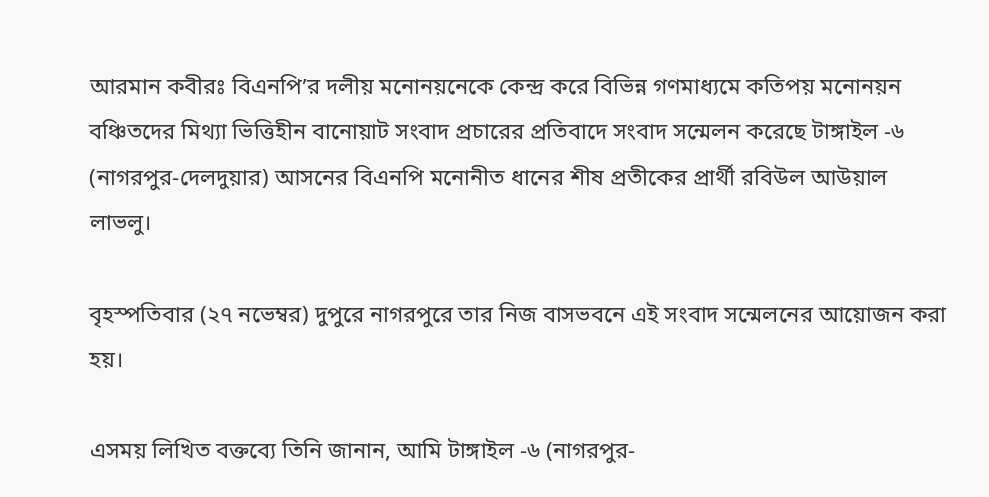আরমান কবীরঃ বিএনপি’র দলীয় মনোনয়নেকে কেন্দ্র করে বিভিন্ন গণমাধ্যমে কতিপয় মনোনয়ন বঞ্চিতদের মিথ্যা ভিত্তিহীন বানোয়াট সংবাদ প্রচারের প্রতিবাদে সংবাদ সন্মেলন করেছে টাঙ্গাইল -৬ (নাগরপুর-দেলদুয়ার) আসনের বিএনপি মনোনীত ধানের শীষ প্রতীকের প্রার্থী রবিউল আউয়াল লাভলু।

বৃহস্পতিবার (২৭ নভেম্বর) দুপুরে নাগরপুরে তার নিজ বাসভবনে এই সংবাদ সন্মেলনের আয়োজন করা হয়।

এসময় লিখিত বক্তব্যে তিনি জানান, আমি টাঙ্গাইল -৬ (নাগরপুর-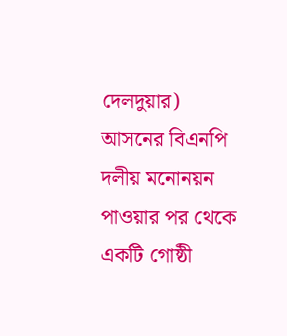দেলদুয়ার) আসনের বিএনপি দলীয় মনোনয়ন পাওয়ার পর থেকে একটি গোষ্ঠী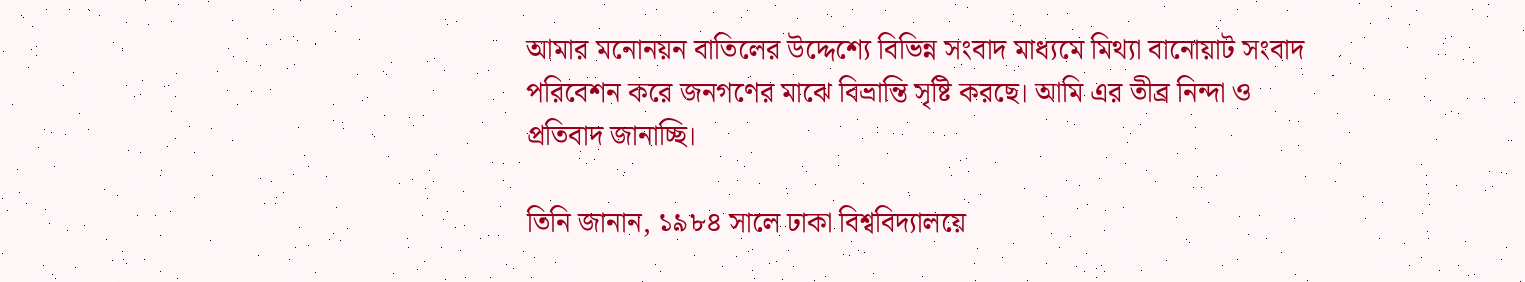আমার মনোনয়ন বাতিলের উদ্দেশ্যে বিভিন্ন সংবাদ মাধ্যমে মিথ্যা বানোয়াট সংবাদ পরিবেশন করে জনগণের মাঝে বিভ্রান্তি সৃষ্টি করছে। আমি এর তীব্র নিন্দা ও প্রতিবাদ জানাচ্ছি।

তিনি জানান, ১৯৮৪ সালে ঢাকা বিশ্ববিদ্যালয়ে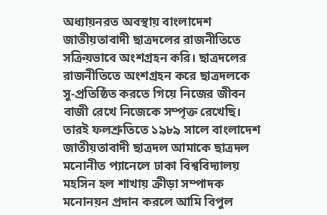অধ্যায়নরত অবস্থায় বাংলাদেশ জাতীয়তাবাদী ছাত্রদলের রাজনীতিতে সক্রিয়ভাবে অংশগ্রহন করি। ছাত্রদলের রাজনীতিতে অংশগ্রহন করে ছাত্রদলকে সু-প্রতিষ্ঠিত করতে গিয়ে নিজের জীবন বাজী রেখে নিজেকে সম্পৃক্ত রেখেছি। তারই ফলশ্রুতিতে ১৯৮৯ সালে বাংলাদেশ জাতীয়তাবাদী ছাত্রদল আমাকে ছাত্রদল মনোনীত প্যানেলে ঢাকা বিশ্ববিদ্যালয় মহসিন হল শাখায় ক্রীড়া সম্পাদক মনোনয়ন প্রদান করলে আমি বিপুল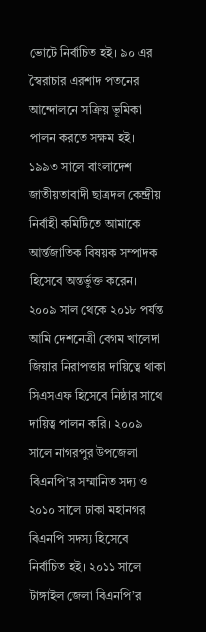ভোটে নির্বাচিত হই। ৯০ এর স্বৈরাচার এরশাদ পতনের আন্দোলনে সক্রিয় ভূমিকা পালন করতে সক্ষম হই। ১৯৯৩ সালে বাংলাদেশ জাতীয়তাবাদী ছাত্রদল কেন্দ্রীয় নির্বাহী কমিটিতে আমাকে আর্ন্তজাতিক বিষয়ক সম্পাদক হিসেবে অন্তর্ভুক্ত করেন। ২০০৯ সাল থেকে ২০১৮ পর্যন্ত আমি দেশনেত্রী বেগম খালেদা জিয়ার নিরাপত্তার দায়িত্বে থাকা সিএসএফ হিসেবে নিষ্ঠার সাথে দায়িত্ব পালন করি। ২০০৯ সালে নাগরপুর উপজেলা বিএনপি’র সম্মানিত সদ্য ও ২০১০ সালে ঢাকা মহানগর বিএনপি সদস্য হিসেবে নির্বাচিত হই। ২০১১ সালে টাঙ্গাইল জেলা বিএনপি’র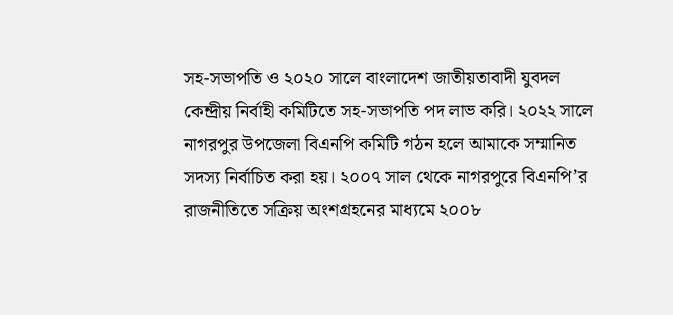সহ-সভাপতি ও ২০২০ সালে বাংলাদেশ জাতীয়তাবাদী যুবদল কেন্দ্রীয় নির্বাহী কমিটিতে সহ-সভাপতি পদ লাভ করি। ২০২২ সালে নাগরপুর উপজেলা বিএনপি কমিটি গঠন হলে আমাকে সম্মানিত সদস্য নির্বাচিত করা হয়। ২০০৭ সাল থেকে নাগরপুরে বিএনপি’র রাজনীতিতে সক্রিয় অংশগ্রহনের মাধ্যমে ২০০৮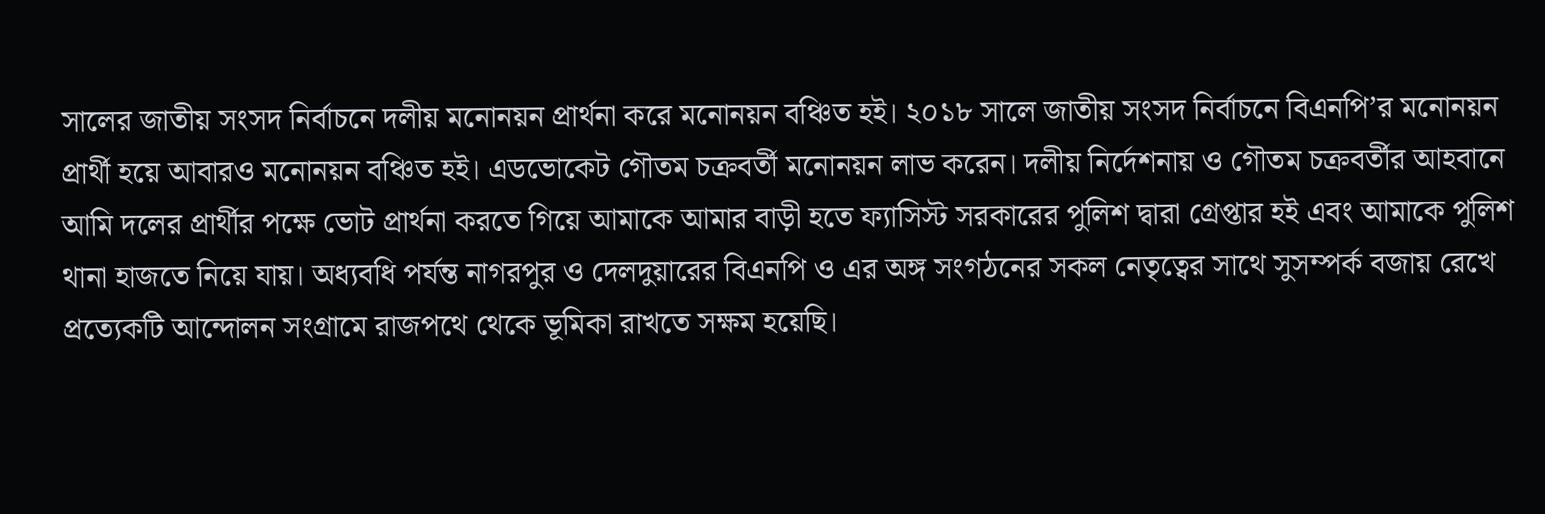সালের জাতীয় সংসদ নির্বাচনে দলীয় মনোনয়ন প্রার্থনা করে মনোনয়ন বঞ্চিত হই। ২০১৮ সালে জাতীয় সংসদ নির্বাচনে বিএনপি’র মনোনয়ন প্রার্থী হয়ে আবারও মনোনয়ন বঞ্চিত হই। এডভোকেট গৌতম চক্রবর্তী মনোনয়ন লাভ করেন। দলীয় নির্দেশনায় ও গৌতম চক্রবর্তীর আহবানে আমি দলের প্রার্থীর পক্ষে ভোট প্রার্থনা করতে গিয়ে আমাকে আমার বাড়ী হতে ফ্যাসিস্ট সরকারের পুলিশ দ্বারা গ্রেপ্তার হই এবং আমাকে পুলিশ থানা হাজতে নিয়ে যায়। অধ্যবধি পর্যন্ত নাগরপুর ও দেলদুয়ারের বিএনপি ও এর অঙ্গ সংগঠনের সকল নেতৃত্বের সাথে সুসম্পর্ক বজায় রেখে প্রত্যেকটি আন্দোলন সংগ্রামে রাজপথে থেকে ভূমিকা রাখতে সক্ষম হয়েছি।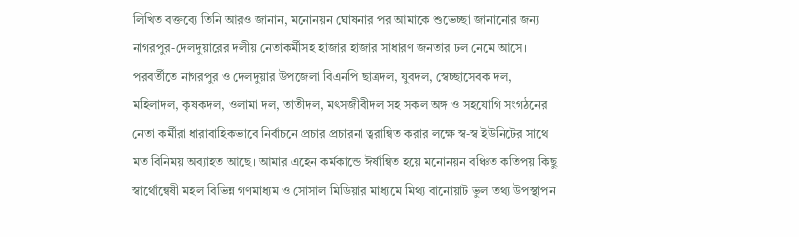লিখিত বক্তব্যে তিনি আরও জানান, মনোনয়ন ঘোষনার পর আমাকে শুভেচ্ছা জানানোর জন্য নাগরপুর-দেলদুয়ারের দলীয় নেতাকর্মীসহ হাজার হাজার সাধারণ জনতার ঢল নেমে আসে। পরবর্তীতে নাগরপুর ও দেলদুয়ার উপজেলা বিএনপি ছাত্রদল, যুবদল, স্বেচ্ছাসেবক দল, মহিলাদল, কৃষকদল, ওলামা দল, তাতীদল, মৎসজীবীদল সহ সকল অঙ্গ ও সহযোগি সংগঠনের নেতা কর্মীরা ধারাবাহিকভাবে নির্বাচনে প্রচার প্রচারনা ত্বরান্বিত করার লক্ষে স্ব-স্ব ইউনিটের সাথে মত বিনিময় অব্যাহত আছে। আমার এহেন কর্মকান্ডে ঈর্ষান্বিত হয়ে মনোনয়ন বঞ্চিত কতিপয় কিছু স্বার্থোন্বেষী মহল বিভিন্ন গণমাধ্যম ও সোসাল মিডিয়ার মাধ্যমে মিথ্য বানোয়াট ভুল তথ্য উপস্থাপন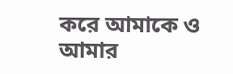করে আমাকে ও আমার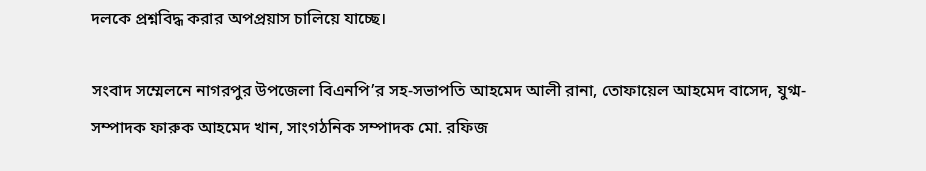দলকে প্রশ্নবিদ্ধ করার অপপ্রয়াস চালিয়ে যাচ্ছে।

সংবাদ সম্মেলনে নাগরপুর উপজেলা বিএনপি’র সহ-সভাপতি আহমেদ আলী রানা, তোফায়েল আহমেদ বাসেদ, যুগ্ম-সম্পাদক ফারুক আহমেদ খান, সাংগঠনিক সম্পাদক মো. রফিজ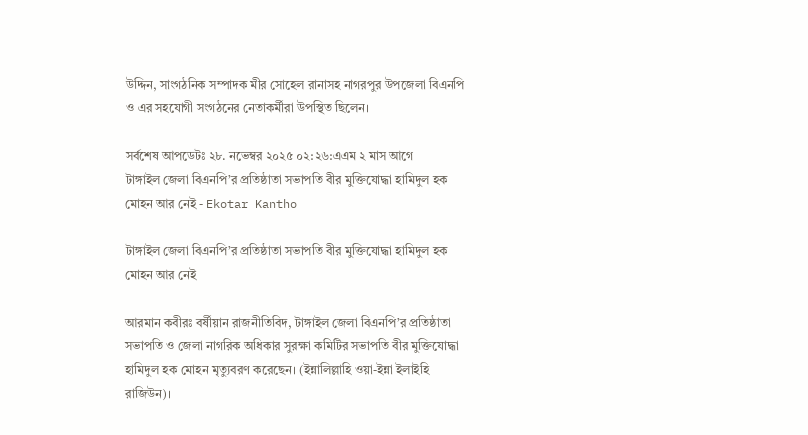উদ্দিন, সাংগঠনিক সম্পাদক মীর সোহেল রানাসহ নাগরপুর উপজেলা বিএনপি ও এর সহযোগী সংগঠনের নেতাকর্মীরা উপস্থিত ছিলেন।

সর্বশেষ আপডেটঃ ২৮. নভেম্বর ২০২৫ ০২:২৬:এএম ২ মাস আগে
টাঙ্গাইল জেলা বিএনপি’র প্রতিষ্ঠাতা সভাপতি বীর মুক্তিযোদ্ধা হামিদুল হক মোহন আর নেই - Ekotar Kantho

টাঙ্গাইল জেলা বিএনপি’র প্রতিষ্ঠাতা সভাপতি বীর মুক্তিযোদ্ধা হামিদুল হক মোহন আর নেই

আরমান কবীরঃ বর্ষীয়ান রাজনীতিবিদ, টাঙ্গাইল জেলা বিএনপি’র প্রতিষ্ঠাতা সভাপতি ও জেলা নাগরিক অধিকার সুরক্ষা কমিটির সভাপতি বীর মুক্তিযোদ্ধা হামিদুল হক মোহন মৃত্যুবরণ করেছেন। (ইন্নালিল্লাহি ওয়া-ইন্না ইলাইহি রাজিউন)।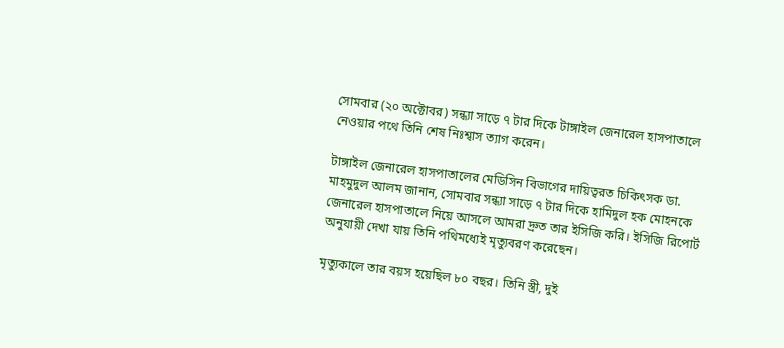সোমবার (২০ অক্টোবর) সন্ধ্যা সাড়ে ৭ টার দিকে টাঙ্গাইল জেনারেল হাসপাতালে নেওয়ার পথে তিনি শেষ নিঃশ্বাস ত্যাগ করেন।

টাঙ্গাইল জেনারেল হাসপাতালের মেডিসিন বিভাগের দায়িত্বরত চিকিৎসক ডা. মাহমুদুল আলম জানান, সোমবার সন্ধ্যা সাড়ে ৭ টার দিকে হামিদুল হক মোহনকে জেনারেল হাসপাতালে নিয়ে আসলে আমরা দ্রুত তার ইসিজি করি। ইসিজি রিপোর্ট অনুযায়ী দেখা যায় তিনি পথিমধ্যেই মৃত্যুবরণ করেছেন।

মৃত্যুকালে তার বয়স হয়েছিল ৮০ বছর। তিনি স্ত্রী, দুই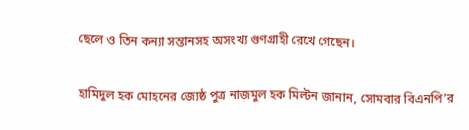ছেলে ও তিন কন্যা সন্তানসহ অসংখ্য গুণগ্রাহী রেখে গেছেন।

হামিদুল হক মোহনের জ্যেষ্ঠ পুত্র নাজমুল হক মিল্টন জানান, সোমবার বিএনপি’র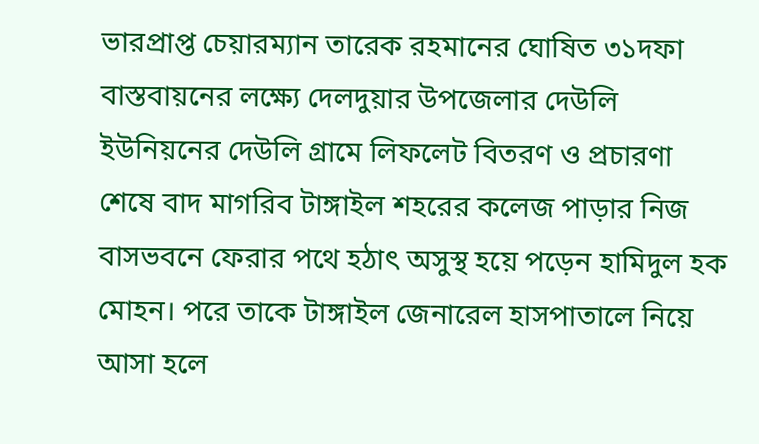ভারপ্রাপ্ত চেয়ারম্যান তারেক রহমানের ঘোষিত ৩১দফা বাস্তবায়নের লক্ষ্যে দেলদুয়ার উপজেলার দেউলি ইউনিয়নের দেউলি গ্রামে লিফলেট বিতরণ ও প্রচারণা শেষে বাদ মাগরিব টাঙ্গাইল শহরের কলেজ পাড়ার নিজ বাসভবনে ফেরার পথে হঠাৎ অসুস্থ হয়ে পড়েন হামিদুল হক মোহন। পরে তাকে টাঙ্গাইল জেনারেল হাসপাতালে নিয়ে আসা হলে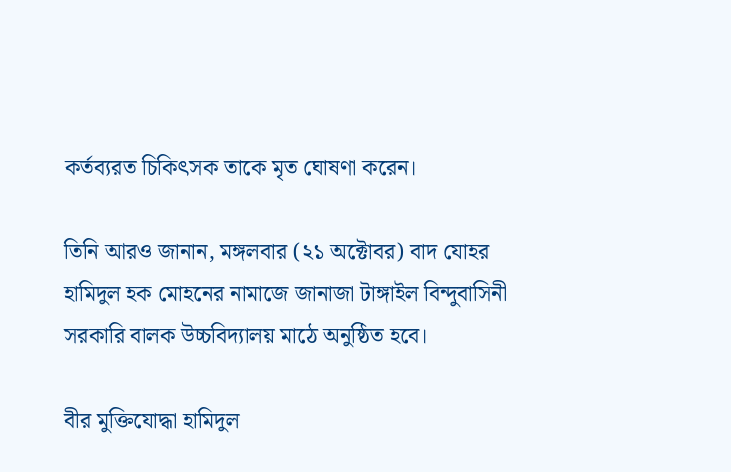কর্তব্যরত চিকিৎসক তাকে মৃত ঘোষণা করেন।

তিনি আরও জানান, মঙ্গলবার (২১ অক্টোবর) বাদ যোহর হামিদুল হক মোহনের নামাজে জানাজা টাঙ্গাইল বিন্দুবাসিনী সরকারি বালক উচ্চবিদ্যালয় মাঠে অনুষ্ঠিত হবে।

বীর মুক্তিযোদ্ধা হামিদুল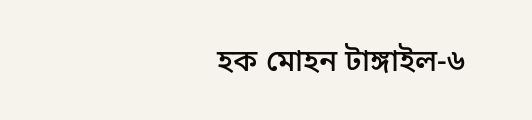হক মোহন টাঙ্গাইল-৬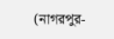(নাগরপুর-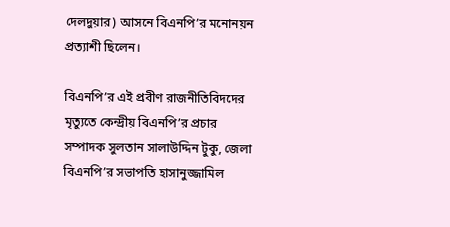দেলদুয়ার) আসনে বিএনপি’র মনোনয়ন প্রত্যাশী ছিলেন।

বিএনপি’র এই প্রবীণ রাজনীতিবিদদের মৃত্যুতে কেন্দ্রীয় বিএনপি’র প্রচার সম্পাদক সুলতান সালাউদ্দিন টুকু, জেলা বিএনপি’র সভাপতি হাসানুজ্জামিল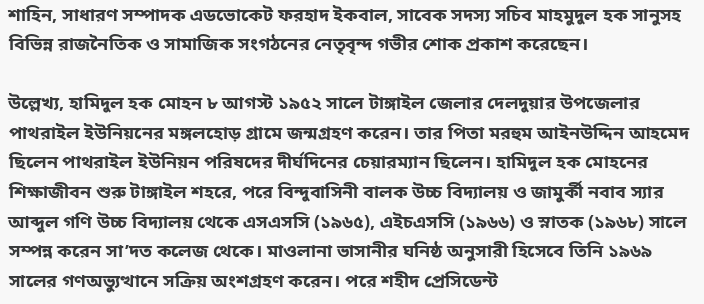শাহিন, সাধারণ সম্পাদক এডভোকেট ফরহাদ ইকবাল, সাবেক সদস্য সচিব মাহমুদুল হক সানুসহ বিভিন্ন রাজনৈতিক ও সামাজিক সংগঠনের নেতৃবৃন্দ গভীর শোক প্রকাশ করেছেন।

উল্লেখ্য, হামিদুল হক মোহন ৮ আগস্ট ১৯৫২ সালে টাঙ্গাইল জেলার দেলদুয়ার উপজেলার পাথরাইল ইউনিয়নের মঙ্গলহোড় গ্রামে জন্মগ্রহণ করেন। তার পিতা মরহুম আইনউদ্দিন আহমেদ ছিলেন পাথরাইল ইউনিয়ন পরিষদের দীর্ঘদিনের চেয়ারম্যান ছিলেন। হামিদুল হক মোহনের শিক্ষাজীবন শুরু টাঙ্গাইল শহরে, পরে বিন্দুবাসিনী বালক উচ্চ বিদ্যালয় ও জামুর্কী নবাব স্যার আব্দুল গণি উচ্চ বিদ্যালয় থেকে এসএসসি (১৯৬৫), এইচএসসি (১৯৬৬) ও স্নাতক (১৯৬৮) সালে সম্পন্ন করেন সা’দত কলেজ থেকে। মাওলানা ভাসানীর ঘনিষ্ঠ অনুসারী হিসেবে তিনি ১৯৬৯ সালের গণঅভ্যুত্থানে সক্রিয় অংশগ্রহণ করেন। পরে শহীদ প্রেসিডেন্ট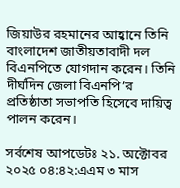জিয়াউর রহমানের আহ্বানে তিনি বাংলাদেশ জাতীয়তাবাদী দল বিএনপিতে যোগদান করেন। তিনি দীর্ঘদিন জেলা বিএনপি’র প্রতিষ্ঠাতা সভাপতি হিসেবে দায়িত্ব পালন করেন।

সর্বশেষ আপডেটঃ ২১. অক্টোবর ২০২৫ ০৪:৪২:এএম ৩ মাস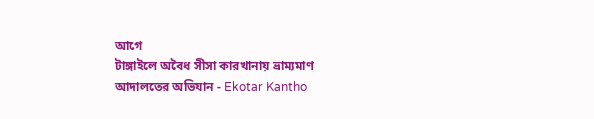আগে
টাঙ্গাইলে অবৈধ সীসা কারখানায় ভ্রাম্যমাণ আদালতের অভিযান - Ekotar Kantho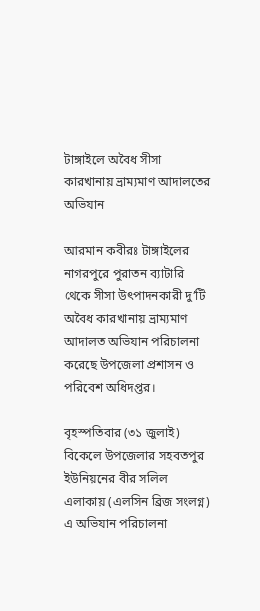টাঙ্গাইলে অবৈধ সীসা কারখানায় ভ্রাম্যমাণ আদালতের অভিযান

আরমান কবীরঃ টাঙ্গাইলের নাগরপুরে পুরাতন ব্যাটারি থেকে সীসা উৎপাদনকারী দু’টি অবৈধ কারখানায় ভ্রাম্যমাণ আদালত অভিযান পরিচালনা করেছে উপজেলা প্রশাসন ও পরিবেশ অধিদপ্তর।

বৃহস্পতিবার (৩১ জুলাই) বিকেলে উপজেলার সহবতপুর ইউনিয়নের বীর সলিল এলাকায় (এলসিন ব্রিজ সংলগ্ন) এ অভিযান পরিচালনা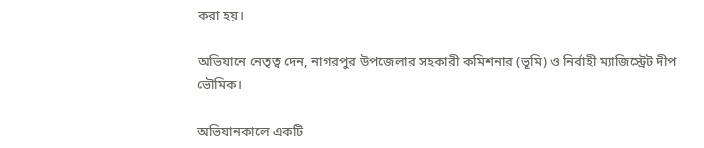করা হয়।

অভিযানে নেতৃত্ব দেন, নাগরপুর উপজেলার সহকারী কমিশনার (ভূমি) ও নির্বাহী ম্যাজিস্ট্রেট দীপ ভৌমিক।

অভিযানকালে একটি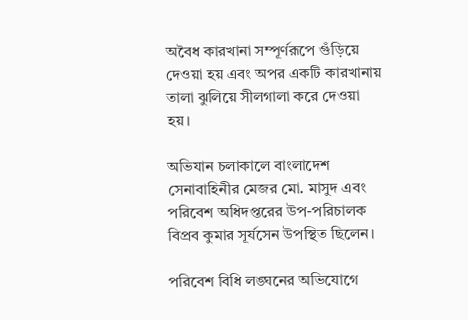অবৈধ কারখানা সম্পূর্ণরূপে গুঁড়িয়ে দেওয়া হয় এবং অপর একটি কারখানায় তালা ঝুলিয়ে সীলগালা করে দেওয়া হয়।

অভিযান চলাকালে বাংলাদেশ সেনাবাহিনীর মেজর মো. মাসুদ এবং পরিবেশ অধিদপ্তরের উপ-পরিচালক বিপ্রব কুমার সূর্যসেন উপস্থিত ছিলেন।

পরিবেশ বিধি লঙ্ঘনের অভিযোগে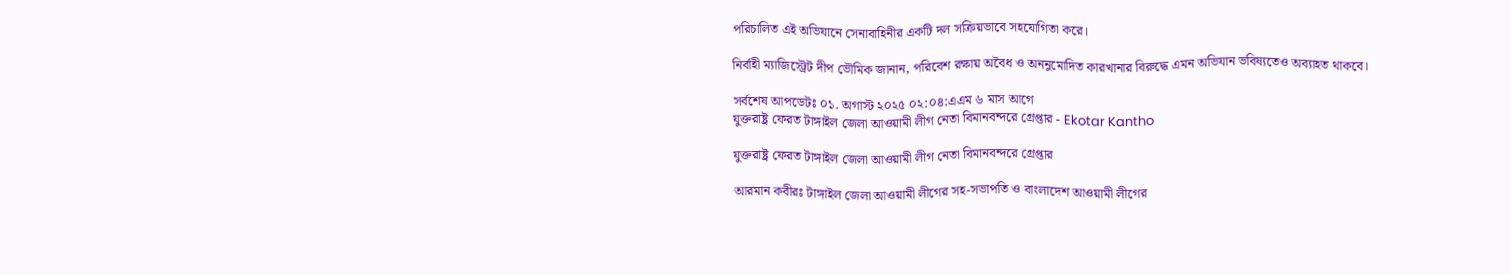পরিচালিত এই অভিযানে সেনাবাহিনীর একটি দল সক্রিয়ভাবে সহযোগিতা করে।

নির্বাহী ম্যাজিস্ট্রেট দীপ ভৌমিক জানান, পরিবেশ রক্ষায় অবৈধ ও অননুমোদিত কারখানার বিরুদ্ধে এমন অভিযান ভবিষ্যতেও অব্যাহত থাকবে।

সর্বশেষ আপডেটঃ ০১. অগাস্ট ২০২৫ ০২:০৪:এএম ৬ মাস আগে
যুক্তরাষ্ট্র ফেরত টাঙ্গাইল জেলা আওয়ামী লীগ নেতা বিমানবন্দরে গ্রেপ্তার - Ekotar Kantho

যুক্তরাষ্ট্র ফেরত টাঙ্গাইল জেলা আওয়ামী লীগ নেতা বিমানবন্দরে গ্রেপ্তার

আরমান কবীরঃ টাঙ্গাইল জেলা আওয়ামী লীগের সহ-সভাপতি ও বাংলাদেশ আওয়ামী লীগের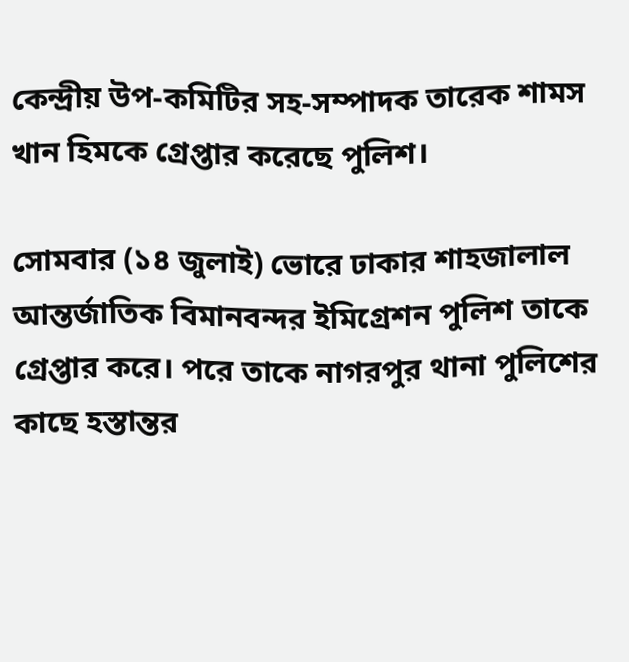কেন্দ্রীয় উপ-কমিটির সহ-সম্পাদক তারেক শামস খান হিমকে গ্রেপ্তার করেছে পুলিশ।

সোমবার (১৪ জুলাই) ভোরে ঢাকার শাহজালাল আন্তর্জাতিক বিমানবন্দর ইমিগ্রেশন পুলিশ তাকে গ্রেপ্তার করে। পরে তাকে নাগরপুর থানা পুলিশের কাছে হস্তান্তর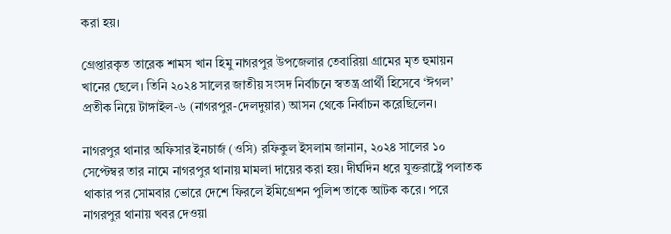করা হয়।

গ্রেপ্তারকৃত তারেক শামস খান হিমু নাগরপুর উপজেলার তেবারিয়া গ্রামের মৃত হুমায়ন খানের ছেলে। তিনি ২০২৪ সালের জাতীয় সংসদ নির্বাচনে স্বতন্ত্র প্রার্থী হিসেবে ‘ঈগল’ প্রতীক নিয়ে টাঙ্গাইল-৬ (নাগরপুর-দেলদুয়ার) আসন থেকে নির্বাচন করেছিলেন।

নাগরপুর থানার অফিসার ইনচার্জ (ওসি) রফিকুল ইসলাম জানান, ২০২৪ সালের ১০ সেপ্টেম্বর তার নামে নাগরপুর থানায় মামলা দায়ের করা হয়। দীর্ঘদিন ধরে যুক্তরাষ্ট্রে পলাতক থাকার পর সোমবার ভোরে দেশে ফিরলে ইমিগ্রেশন পুলিশ তাকে আটক করে। পরে নাগরপুর থানায় খবর দেওয়া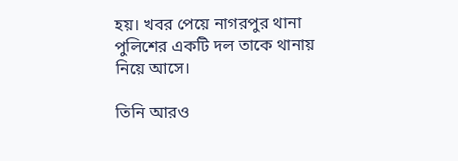হয়। খবর পেয়ে নাগরপুর থানা পুলিশের একটি দল তাকে থানায় নিয়ে আসে।

তিনি আরও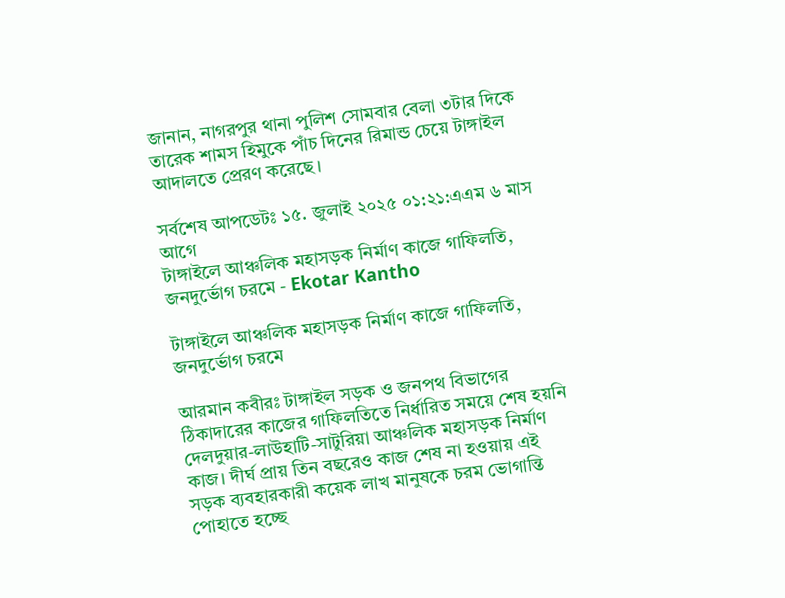জানান, নাগরপুর থানা পুলিশ সোমবার বেলা ৩টার দিকে তারেক শামস হিমুকে পাঁচ দিনের রিমান্ড চেয়ে টাঙ্গাইল আদালতে প্রেরণ করেছে।

সর্বশেষ আপডেটঃ ১৫. জুলাই ২০২৫ ০১:২১:এএম ৬ মাস আগে
টাঙ্গাইলে আঞ্চলিক মহাসড়ক নির্মাণ কাজে গাফিলতি, জনদুর্ভোগ চরমে - Ekotar Kantho

টাঙ্গাইলে আঞ্চলিক মহাসড়ক নির্মাণ কাজে গাফিলতি, জনদুর্ভোগ চরমে

আরমান কবীরঃ টাঙ্গাইল সড়ক ও জনপথ বিভাগের ঠিকাদারের কাজের গাফিলতিতে নির্ধারিত সময়ে শেষ হয়নি দেলদুয়ার-লাউহাটি-সাটুরিয়া আঞ্চলিক মহাসড়ক নির্মাণ কাজ। দীর্ঘ প্রায় তিন বছরেও কাজ শেষ না হওয়ায় এই সড়ক ব্যবহারকারী কয়েক লাখ মানুষকে চরম ভোগান্তি পোহাতে হচ্ছে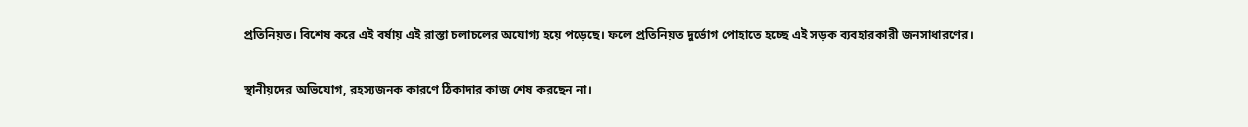প্রতিনিয়ত। বিশেষ করে এই বর্ষায় এই রাস্তা চলাচলের অযোগ্য হয়ে পড়েছে। ফলে প্রতিনিয়ত দুর্ভোগ পোহাতে হচ্ছে এই সড়ক ব্যবহারকারী জনসাধারণের।

স্থানীয়দের অভিযোগ, রহস্যজনক কারণে ঠিকাদার কাজ শেষ করছেন না।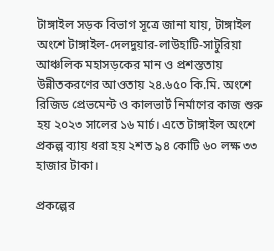টাঙ্গাইল সড়ক বিভাগ সূত্রে জানা যায়, টাঙ্গাইল অংশে টাঙ্গাইল-দেলদুয়ার-লাউহাটি-সাটুরিয়া আঞ্চলিক মহাসড়কের মান ও প্রশস্ততায় উন্নীতকরণের আওতায় ২৪.৬৫০ কি.মি. অংশে রিজিড প্রেভমেন্ট ও কালভার্ট নির্মাণের কাজ শুরু হয় ২০২৩ সালের ১৬ মার্চ। এতে টাঙ্গাইল অংশে প্রকল্প ব্যায় ধরা হয় ২শত ৯৪ কোটি ৬০ লক্ষ ৩৩ হাজার টাকা।

প্রকল্পের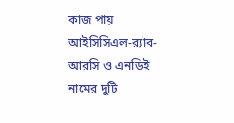কাজ পায় আইসিসিএল-র‌্যাব-আরসি ও এনডিই নামের দুটি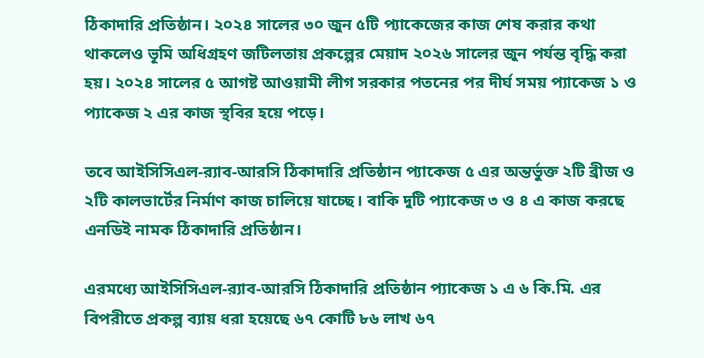ঠিকাদারি প্রতিষ্ঠান। ২০২৪ সালের ৩০ জুন ৫টি প্যাকেজের কাজ শেষ করার কথা থাকলেও ভূমি অধিগ্রহণ জটিলতায় প্রকল্পের মেয়াদ ২০২৬ সালের জুন পর্যন্ত বৃদ্ধি করা হয়। ২০২৪ সালের ৫ আগষ্ট আওয়ামী লীগ সরকার পতনের পর দীর্ঘ সময় প্যাকেজ ১ ও প্যাকেজ ২ এর কাজ স্থবির হয়ে পড়ে।

তবে আইসিসিএল-র‌্যাব-আরসি ঠিকাদারি প্রতিষ্ঠান প্যাকেজ ৫ এর অন্তর্ভুক্ত ২টি ব্রীজ ও ২টি কালভার্টের নির্মাণ কাজ চালিয়ে যাচ্ছে। বাকি দুটি প্যাকেজ ৩ ও ৪ এ কাজ করছে এনডিই নামক ঠিকাদারি প্রতিষ্ঠান।

এরমধ্যে আইসিসিএল-র‌্যাব-আরসি ঠিকাদারি প্রতিষ্ঠান প্যাকেজ ১ এ ৬ কি.মি. এর বিপরীতে প্রকল্প ব্যায় ধরা হয়েছে ৬৭ কোটি ৮৬ লাখ ৬৭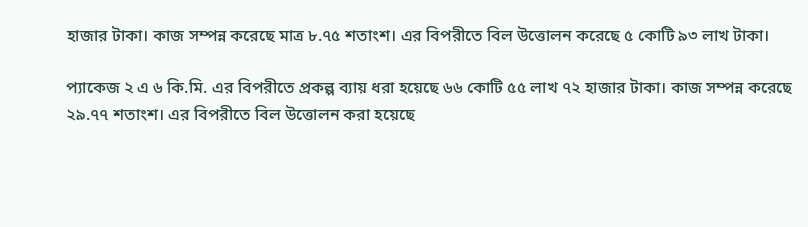হাজার টাকা। কাজ সম্পন্ন করেছে মাত্র ৮.৭৫ শতাংশ। এর বিপরীতে বিল উত্তোলন করেছে ৫ কোটি ৯৩ লাখ টাকা।

প্যাকেজ ২ এ ৬ কি.মি. এর বিপরীতে প্রকল্প ব্যায় ধরা হয়েছে ৬৬ কোটি ৫৫ লাখ ৭২ হাজার টাকা। কাজ সম্পন্ন করেছে ২৯.৭৭ শতাংশ। এর বিপরীতে বিল উত্তোলন করা হয়েছে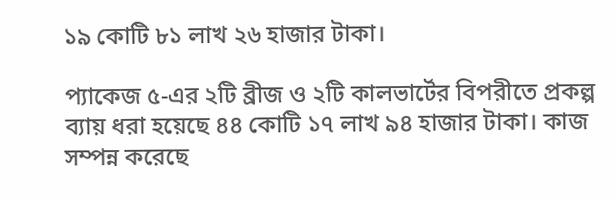১৯ কোটি ৮১ লাখ ২৬ হাজার টাকা।

প্যাকেজ ৫-এর ২টি ব্রীজ ও ২টি কালভার্টের বিপরীতে প্রকল্প ব্যায় ধরা হয়েছে ৪৪ কোটি ১৭ লাখ ৯৪ হাজার টাকা। কাজ সম্পন্ন করেছে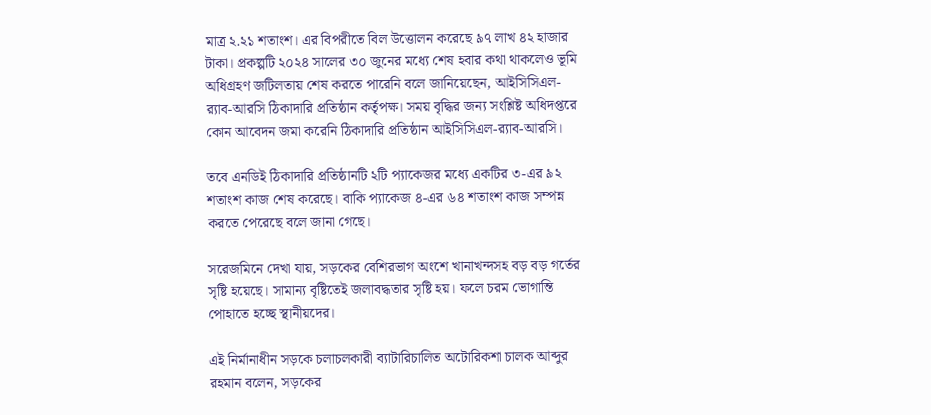মাত্র ২.২১ শতাংশ। এর বিপরীতে বিল উত্তোলন করেছে ৯৭ লাখ ৪২ হাজার টাকা। প্রকল্পটি ২০২৪ সালের ৩০ জুনের মধ্যে শেষ হবার কথা থাকলেও ভূমি অধিগ্রহণ জটিলতায় শেষ করতে পারেনি বলে জানিয়েছেন, আইসিসিএল-র‌্যাব-আরসি ঠিকাদারি প্রতিষ্ঠান কর্তৃপক্ষ। সময় বৃদ্ধির জন্য সংশ্লিষ্ট অধিদপ্তরে কোন আবেদন জমা করেনি ঠিকাদারি প্রতিষ্ঠান আইসিসিএল-র‌্যাব-আরসি।

তবে এনডিই ঠিকাদারি প্রতিষ্ঠানটি ২টি প্যাকেজর মধ্যে একটির ৩-এর ৯২ শতাংশ কাজ শেষ করেছে। বাকি প্যাকেজ ৪-এর ৬৪ শতাংশ কাজ সম্পন্ন করতে পেরেছে বলে জানা গেছে।

সরেজমিনে দেখা যায়, সড়কের বেশিরভাগ অংশে খানাখন্দসহ বড় বড় গর্তের সৃষ্টি হয়েছে। সামান্য বৃষ্টিতেই জলাবদ্ধতার সৃষ্টি হয়। ফলে চরম ভোগান্তি পোহাতে হচ্ছে স্থানীয়দের।

এই নির্মানাধীন সড়কে চলাচলকারী ব্যাটারিচালিত অটোরিকশা চালক আব্দুর রহমান বলেন, সড়কের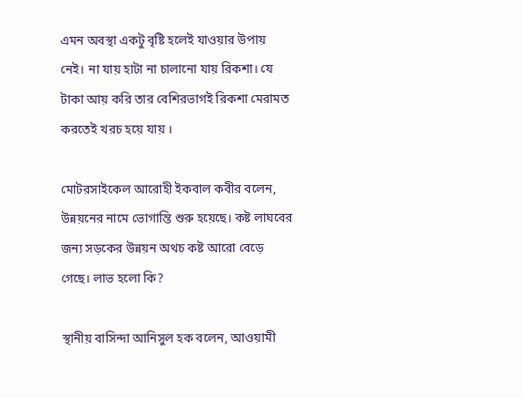এমন অবস্থা একটু বৃষ্টি হলেই যাওয়ার উপায় নেই। না যায় হাটা না চালানো যায় রিকশা। যে টাকা আয় করি তার বেশিরভাগই রিকশা মেরামত করতেই খরচ হয়ে যায় ।

মোটরসাইকেল আরোহী ইকবাল কবীর বলেন, উন্নয়নের নামে ভোগান্তি শুরু হয়েছে। কষ্ট লাঘবের জন্য সড়কের উন্নয়ন অথচ কষ্ট আরো বেড়ে গেছে। লাভ হলো কি?

স্থানীয় বাসিন্দা আনিসুল হক বলেন, আওয়ামী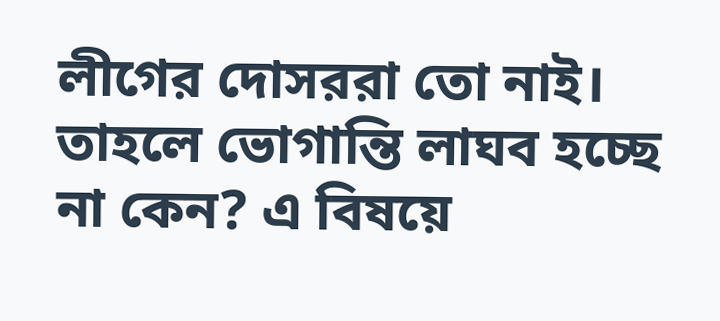লীগের দোসররা তো নাই। তাহলে ভোগান্তি লাঘব হচ্ছে না কেন? এ বিষয়ে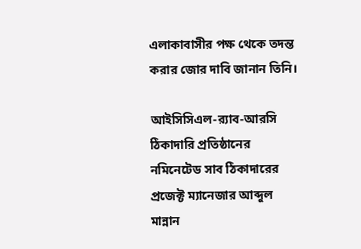এলাকাবাসীর পক্ষ থেকে তদন্ত করার জোর দাবি জানান তিনি।

আইসিসিএল-র‌্যাব-আরসি ঠিকাদারি প্রতিষ্ঠানের নমিনেটেড সাব ঠিকাদারের প্রজেক্ট ম্যানেজার আব্দুল মান্নান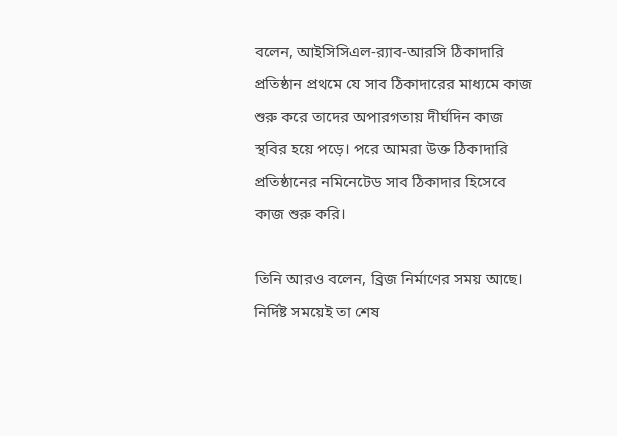বলেন, আইসিসিএল-র‌্যাব-আরসি ঠিকাদারি প্রতিষ্ঠান প্রথমে যে সাব ঠিকাদারের মাধ্যমে কাজ শুরু করে তাদের অপারগতায় দীর্ঘদিন কাজ স্থবির হয়ে পড়ে। পরে আমরা উক্ত ঠিকাদারি প্রতিষ্ঠানের নমিনেটেড সাব ঠিকাদার হিসেবে কাজ শুরু করি।

তিনি আরও বলেন, ব্রিজ নির্মাণের সময় আছে। নির্দিষ্ট সময়েই তা শেষ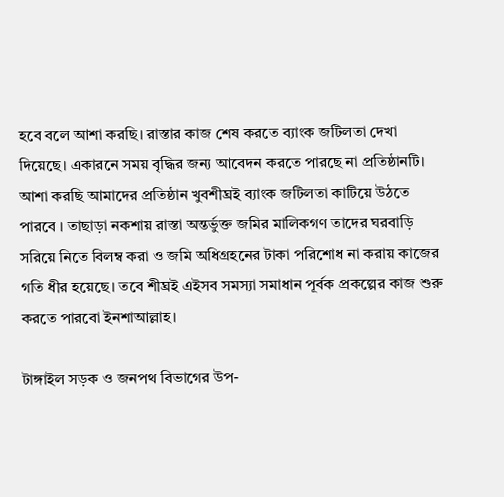হবে বলে আশা করছি। রাস্তার কাজ শেষ করতে ব্যাংক জটিলতা দেখা দিয়েছে। একারনে সময় বৃদ্ধির জন্য আবেদন করতে পারছে না প্রতিষ্ঠানটি। আশা করছি আমাদের প্রতিষ্ঠান খুবশীঘ্রই ব্যাংক জটিলতা কাটিয়ে উঠতে পারবে । তাছাড়া নকশায় রাস্তা অন্তর্ভুক্ত জমির মালিকগণ তাদের ঘরবাড়ি সরিয়ে নিতে বিলম্ব করা ও জমি অধিগ্রহনের টাকা পরিশোধ না করায় কাজের গতি ধীর হয়েছে। তবে শীঘ্রই এইসব সমস্যা সমাধান পূর্বক প্রকল্পের কাজ শুরু করতে পারবো ইনশাআল্লাহ।

টাঙ্গাইল সড়ক ও জনপথ বিভাগের উপ-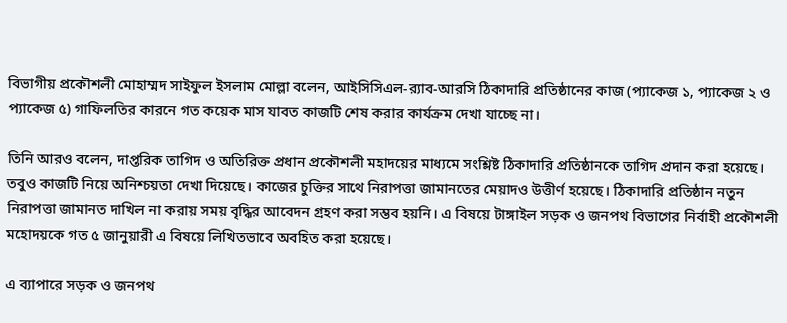বিভাগীয় প্রকৌশলী মোহাম্মদ সাইফুল ইসলাম মোল্লা বলেন, আইসিসিএল-র‌্যাব-আরসি ঠিকাদারি প্রতিষ্ঠানের কাজ (প্যাকেজ ১, প্যাকেজ ২ ও প্যাকেজ ৫) গাফিলতির কারনে গত কয়েক মাস যাবত কাজটি শেষ করার কার্যক্রম দেখা যাচ্ছে না।

তিনি আরও বলেন, দাপ্তরিক তাগিদ ও অতিরিক্ত প্রধান প্রকৌশলী মহাদয়ের মাধ্যমে সংশ্লিষ্ট ঠিকাদারি প্রতিষ্ঠানকে তাগিদ প্রদান করা হয়েছে। তবুও কাজটি নিয়ে অনিশ্চয়তা দেখা দিয়েছে। কাজের চুক্তির সাথে নিরাপত্তা জামানতের মেয়াদও উত্তীর্ণ হয়েছে। ঠিকাদারি প্রতিষ্ঠান নতুন নিরাপত্তা জামানত দাখিল না করায় সময় বৃদ্ধির আবেদন গ্রহণ করা সম্ভব হয়নি। এ বিষয়ে টাঙ্গাইল সড়ক ও জনপথ বিভাগের নির্বাহী প্রকৌশলী মহোদয়কে গত ৫ জানুয়ারী এ বিষয়ে লিখিতভাবে অবহিত করা হয়েছে।

এ ব্যাপারে সড়ক ও জনপথ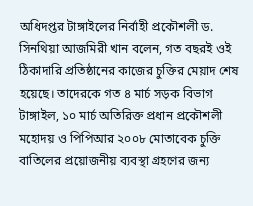অধিদপ্তর টাঙ্গাইলের নির্বাহী প্রকৌশলী ড. সিনথিয়া আজমিরী খান বলেন, গত বছরই ওই ঠিকাদারি প্রতিষ্ঠানের কাজের চুক্তির মেয়াদ শেষ হয়েছে। তাদেরকে গত ৪ মার্চ সড়ক বিভাগ টাঙ্গাইল, ১০ মার্চ অতিরিক্ত প্রধান প্রকৌশলী মহোদয় ও পিপিআর ২০০৮ মোতাবেক চুক্তি বাতিলের প্রয়োজনীয় ব্যবস্থা গ্রহণের জন্য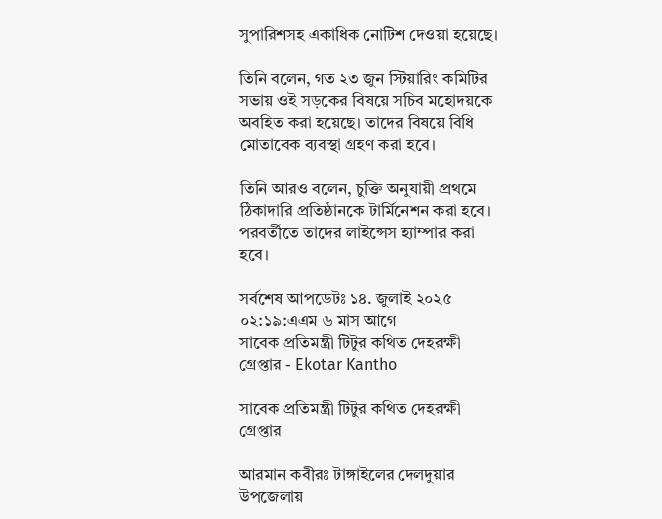সুপারিশসহ একাধিক নোটিশ দেওয়া হয়েছে।

তিনি বলেন, গত ২৩ জুন স্টিয়ারিং কমিটির সভায় ওই সড়কের বিষয়ে সচিব মহোদয়কে অবহিত করা হয়েছে। তাদের বিষয়ে বিধি মোতাবেক ব্যবস্থা গ্রহণ করা হবে।

তিনি আরও বলেন, চুক্তি অনুযায়ী প্রথমে ঠিকাদারি প্রতিষ্ঠানকে টার্মিনেশন করা হবে। পরবর্তীতে তাদের লাইন্সেস হ্যাম্পার করা হবে।

সর্বশেষ আপডেটঃ ১৪. জুলাই ২০২৫ ০২:১৯:এএম ৬ মাস আগে
সাবেক প্রতিমন্ত্রী টিটুর কথিত দেহরক্ষী গ্রেপ্তার - Ekotar Kantho

সাবেক প্রতিমন্ত্রী টিটুর কথিত দেহরক্ষী গ্রেপ্তার

আরমান কবীরঃ টাঙ্গাইলের দেলদুয়ার উপজেলায়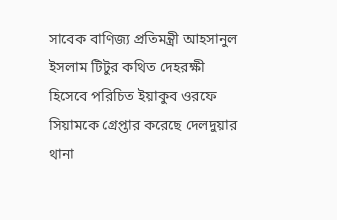সাবেক বাণিজ্য প্রতিমন্ত্রী আহসানুল ইসলাম টিটুর কথিত দেহরক্ষী হিসেবে পরিচিত ইয়াকুব ওরফে সিয়ামকে গ্রেপ্তার করেছে দেলদুয়ার থানা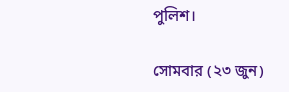পুলিশ।

সোমবার (২৩ জুন)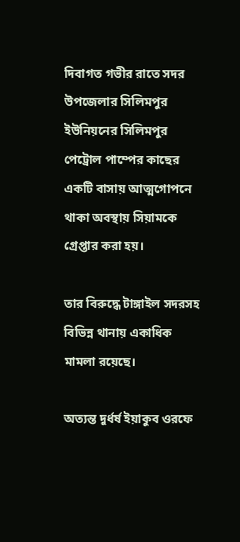দিবাগত গভীর রাতে সদর উপজেলার সিলিমপুর ইউনিয়নের সিলিমপুর পেট্রোল পাম্পের কাছের একটি বাসায় আত্মগোপনে থাকা অবস্থায় সিয়ামকে গ্রেপ্তার করা হয়।

তার বিরুদ্ধে টাঙ্গাইল সদরসহ বিভিন্ন থানায় একাধিক মামলা রয়েছে।

অত্যন্ত দুর্ধর্ষ ইয়াকুব ওরফে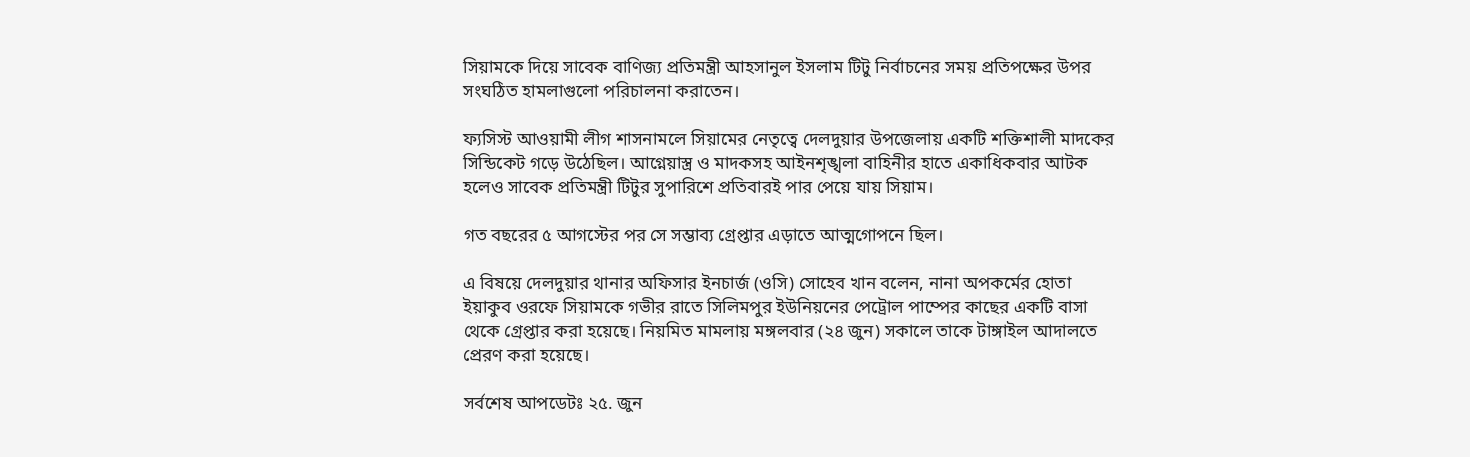সিয়ামকে দিয়ে সাবেক বাণিজ্য প্রতিমন্ত্রী আহসানুল ইসলাম টিটু নির্বাচনের সময় প্রতিপক্ষের উপর সংঘঠিত হামলাগুলো পরিচালনা করাতেন।

ফ্যসিস্ট আওয়ামী লীগ শাসনামলে সিয়ামের নেতৃত্বে দেলদুয়ার উপজেলায় একটি শক্তিশালী মাদকের সিন্ডিকেট গড়ে উঠেছিল। আগ্নেয়াস্ত্র ও মাদকসহ আইনশৃঙ্খলা বাহিনীর হাতে একাধিকবার আটক হলেও সাবেক প্রতিমন্ত্রী টিটুর সুপারিশে প্রতিবারই পার পেয়ে যায় সিয়াম।

গত বছরের ৫ আগস্টের পর সে সম্ভাব্য গ্রেপ্তার এড়াতে আত্মগোপনে ছিল।

এ বিষয়ে দেলদুয়ার থানার অফিসার ইনচার্জ (ওসি) সোহেব খান বলেন, নানা অপকর্মের হোতা ইয়াকুব ওরফে সিয়ামকে গভীর রাতে সিলিমপুর ইউনিয়নের পেট্রোল পাম্পের কাছের একটি বাসা থেকে গ্রেপ্তার করা হয়েছে। নিয়মিত মামলায় মঙ্গলবার (২৪ জুন) সকালে তাকে টাঙ্গাইল আদালতে প্রেরণ করা হয়েছে।

সর্বশেষ আপডেটঃ ২৫. জুন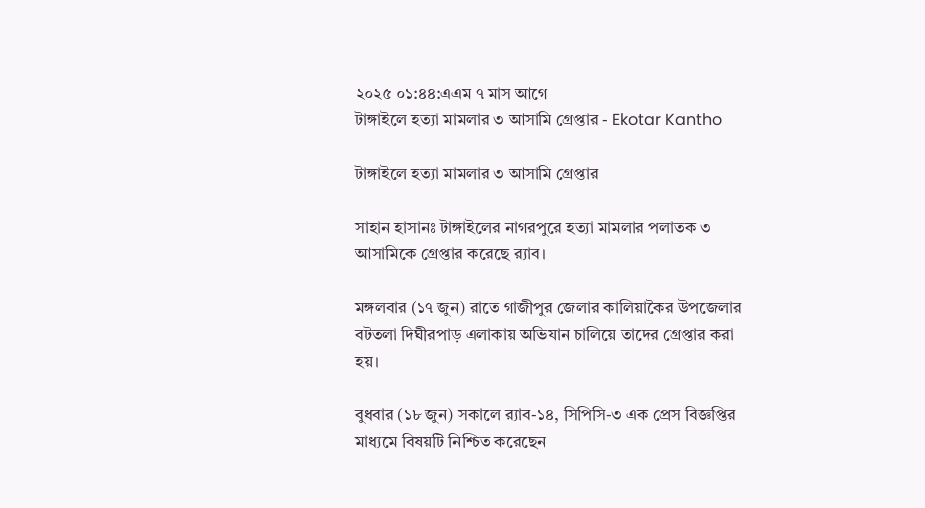২০২৫ ০১:৪৪:এএম ৭ মাস আগে
টাঙ্গাইলে হত্যা মামলার ৩ আসামি গ্রেপ্তার - Ekotar Kantho

টাঙ্গাইলে হত্যা মামলার ৩ আসামি গ্রেপ্তার

সাহান হাসানঃ টাঙ্গাইলের নাগরপুরে হত্যা মামলার পলাতক ৩ আসামিকে গ্রেপ্তার করেছে র‌্যাব।

মঙ্গলবার (১৭ জুন) রাতে গাজীপুর জেলার কালিয়াকৈর উপজেলার বটতলা দিঘীরপাড় এলাকায় অভিযান চালিয়ে তাদের গ্রেপ্তার করা হয়।

বুধবার (১৮ জুন) সকালে র‌্যাব-১৪, সিপিসি-৩ এক প্রেস বিজ্ঞপ্তির মাধ্যমে বিষয়টি নিশ্চিত করেছেন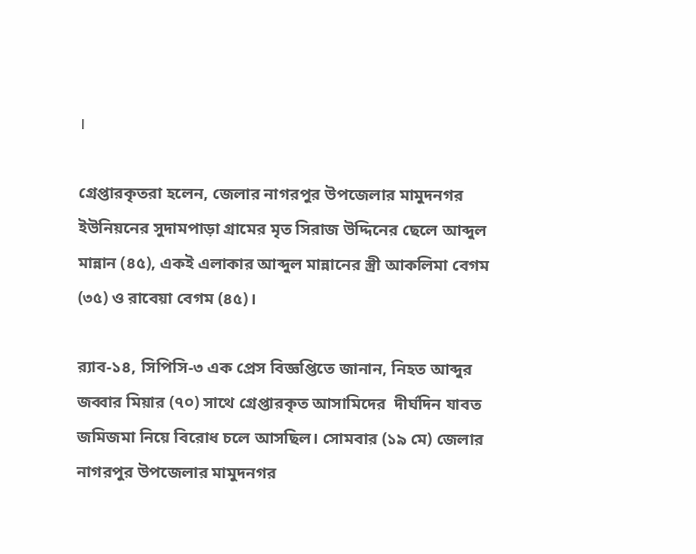।

গ্রেপ্তারকৃতরা হলেন, জেলার নাগরপুর উপজেলার মামুদনগর ইউনিয়নের সুদামপাড়া গ্রামের মৃত সিরাজ উদ্দিনের ছেলে আব্দুল মান্নান (৪৫), একই এলাকার আব্দুল মান্নানের স্ত্রী আকলিমা বেগম (৩৫) ও রাবেয়া বেগম (৪৫)।

র‌্যাব-১৪, সিপিসি-৩ এক প্রেস বিজ্ঞপ্তিতে জানান, নিহত আব্দুর জব্বার মিয়ার (৭০) সাথে গ্রেপ্তারকৃত আসামিদের  দীর্ঘদিন যাবত জমিজমা নিয়ে বিরোধ চলে আসছিল। সোমবার (১৯ মে) জেলার নাগরপুর উপজেলার মামুদনগর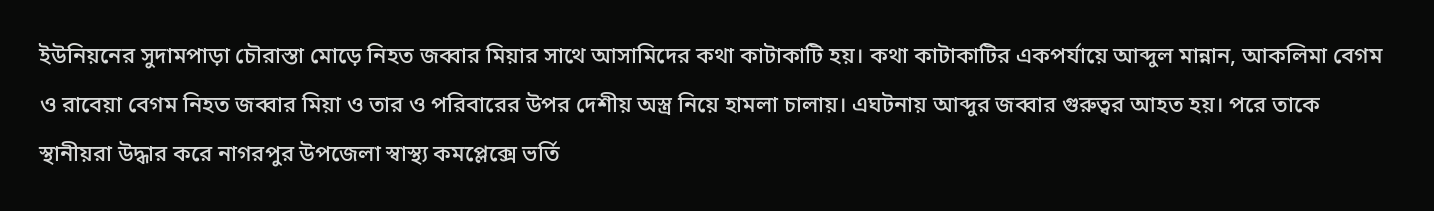ইউনিয়নের সুদামপাড়া চৌরাস্তা মোড়ে নিহত জব্বার মিয়ার সাথে আসামিদের কথা কাটাকাটি হয়। কথা কাটাকাটির একপর্যায়ে আব্দুল মান্নান, আকলিমা বেগম ও রাবেয়া বেগম নিহত জব্বার মিয়া ও তার ও পরিবারের উপর দেশীয় অস্ত্র নিয়ে হামলা চালায়। এঘটনায় আব্দুর জব্বার গুরুত্বর আহত হয়। পরে তাকে স্থানীয়রা উদ্ধার করে নাগরপুর উপজেলা স্বাস্থ্য কমপ্লেক্সে ভর্তি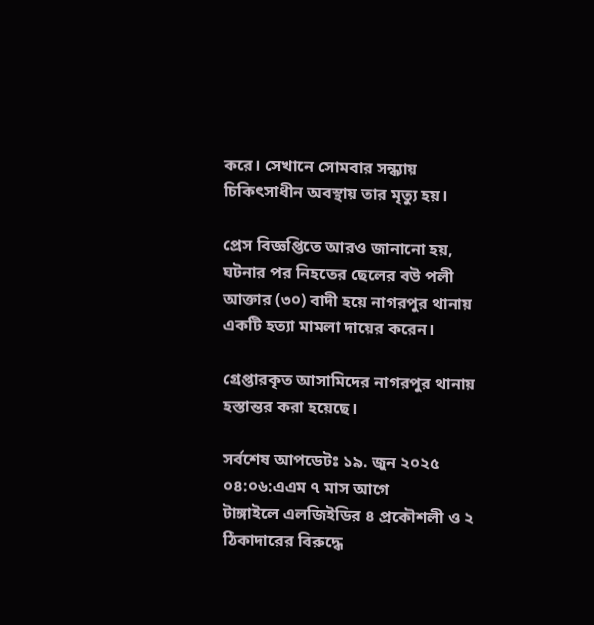করে। সেখানে সোমবার সন্ধ্যায় চিকিৎসাধীন অবস্থায় তার মৃত্যু হয়।

প্রেস বিজ্ঞপ্তিতে আরও জানানো হয়, ঘটনার পর নিহতের ছেলের বউ পলী আক্তার (৩০) বাদী হয়ে নাগরপুর থানায় একটি হত্যা মামলা দায়ের করেন।

গ্রেপ্তারকৃত আসামিদের নাগরপুর থানায় হস্তান্তর করা হয়েছে।

সর্বশেষ আপডেটঃ ১৯. জুন ২০২৫ ০৪:০৬:এএম ৭ মাস আগে
টাঙ্গাইলে এলজিইডির ৪ প্রকৌশলী ও ২ ঠিকাদারের বিরুদ্ধে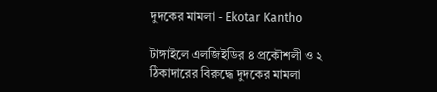দুদকের মামলা - Ekotar Kantho

টাঙ্গাইলে এলজিইডির ৪ প্রকৌশলী ও ২ ঠিকাদারের বিরুদ্ধে দুদকের মামলা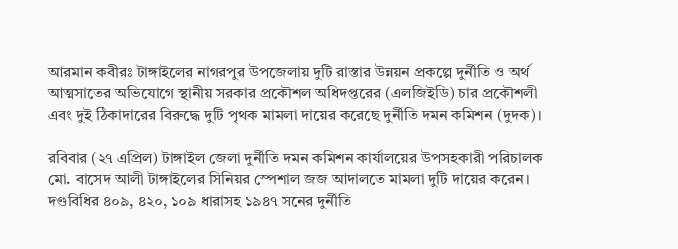আরমান কবীরঃ টাঙ্গাইলের নাগরপুর উপজেলায় দুটি রাস্তার উন্নয়ন প্রকল্পে দুর্নীতি ও অর্থ আত্মসাতের অভিযোগে স্থানীয় সরকার প্রকৌশল অধিদপ্তরের (এলজিইডি) চার প্রকৌশলী এবং দুই ঠিকাদারের বিরুদ্ধে দুটি পৃথক মামলা দায়ের করেছে দুর্নীতি দমন কমিশন (দুদক)।

রবিবার (২৭ এপ্রিল) টাঙ্গাইল জেলা দুর্নীতি দমন কমিশন কার্যালয়ের উপসহকারী পরিচালক মো. বাসেদ আলী টাঙ্গাইলের সিনিয়র স্পেশাল জজ আদালতে মামলা দুটি দায়ের করেন। দণ্ডবিধির ৪০৯, ৪২০, ১০৯ ধারাসহ ১৯৪৭ সনের দুর্নীতি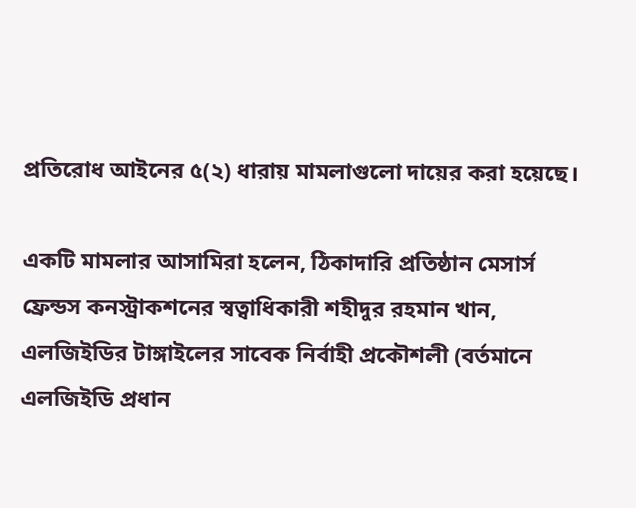প্রতিরোধ আইনের ৫(২) ধারায় মামলাগুলো দায়ের করা হয়েছে।

একটি মামলার আসামিরা হলেন, ঠিকাদারি প্রতিষ্ঠান মেসার্স ফ্রেন্ডস কনস্ট্রাকশনের স্বত্বাধিকারী শহীদুর রহমান খান, এলজিইডির টাঙ্গাইলের সাবেক নির্বাহী প্রকৌশলী (বর্তমানে এলজিইডি প্রধান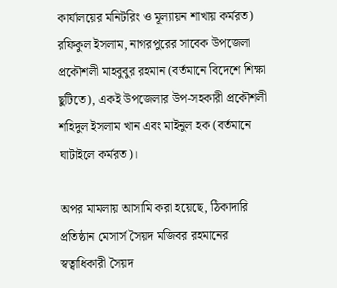কার্যালয়ের মনিটরিং ও মূল্যায়ন শাখায় কর্মরত) রফিকুল ইসলাম, নাগরপুরের সাবেক উপজেলা প্রকৌশলী মাহবুবুর রহমান (বর্তমানে বিদেশে শিক্ষা ছুটিতে), একই উপজেলার উপ-সহকারী প্রকৌশলী শহিদুল ইসলাম খান এবং মাইনুল হক (বর্তমানে ঘাটাইলে কর্মরত)।

অপর মামলায় আসামি করা হয়েছে, ঠিকাদারি প্রতিষ্ঠান মেসার্স সৈয়দ মজিবর রহমানের স্বত্বাধিকারী সৈয়দ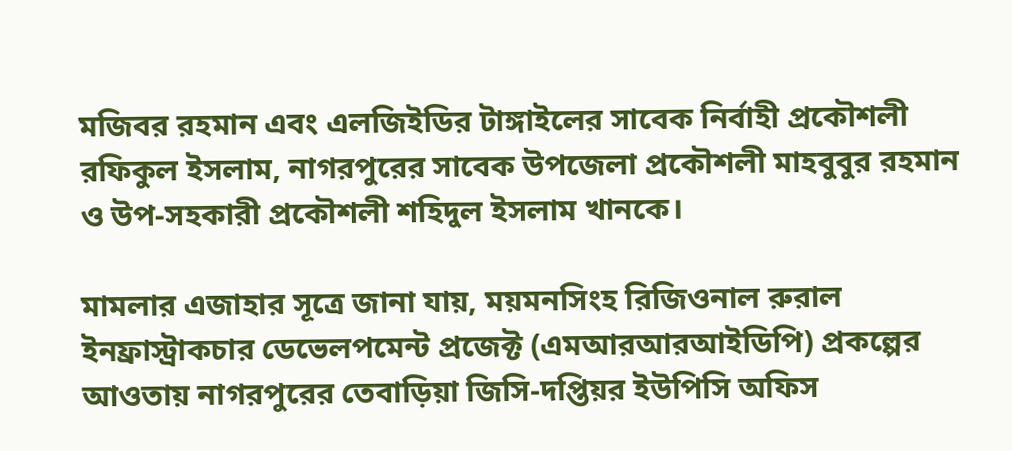মজিবর রহমান এবং এলজিইডির টাঙ্গাইলের সাবেক নির্বাহী প্রকৌশলী রফিকুল ইসলাম, নাগরপুরের সাবেক উপজেলা প্রকৌশলী মাহবুবুর রহমান ও উপ-সহকারী প্রকৌশলী শহিদুল ইসলাম খানকে।

মামলার এজাহার সূত্রে জানা যায়, ময়মনসিংহ রিজিওনাল রুরাল ইনফ্রাস্ট্রাকচার ডেভেলপমেন্ট প্রজেক্ট (এমআরআরআইডিপি) প্রকল্পের আওতায় নাগরপুরের তেবাড়িয়া জিসি-দপ্তিয়র ইউপিসি অফিস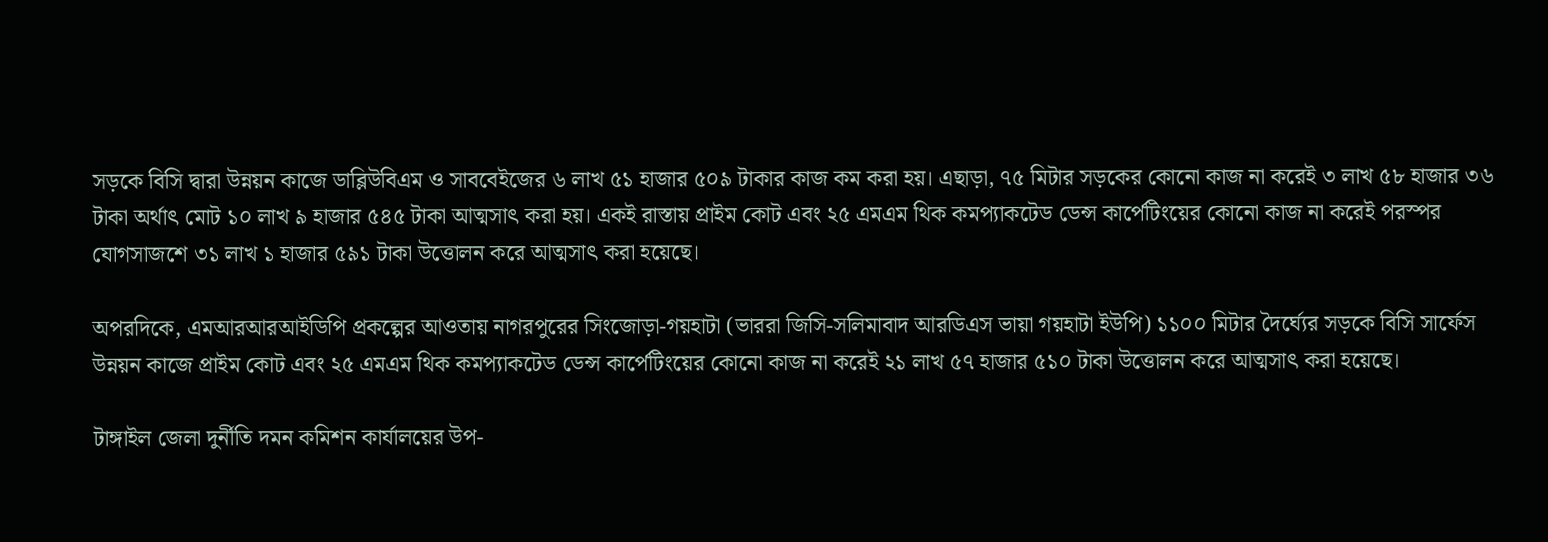সড়কে বিসি দ্বারা উন্নয়ন কাজে ডাব্লিউবিএম ও সাববেইজের ৬ লাখ ৫১ হাজার ৫০৯ টাকার কাজ কম করা হয়। এছাড়া, ৭৫ মিটার সড়কের কোনো কাজ না করেই ৩ লাখ ৫৮ হাজার ৩৬ টাকা অর্থাৎ মোট ১০ লাখ ৯ হাজার ৫৪৫ টাকা আত্মসাৎ করা হয়। একই রাস্তায় প্রাইম কোট এবং ২৫ এমএম থিক কমপ্যাকটেড ডেন্স কার্পেটিংয়ের কোনো কাজ না করেই পরস্পর যোগসাজশে ৩১ লাখ ১ হাজার ৫৯১ টাকা উত্তোলন করে আত্মসাৎ করা হয়েছে।

অপরদিকে, এমআরআরআইডিপি প্রকল্পের আওতায় নাগরপুরের সিংজোড়া-গয়হাটা (ভাররা জিসি-সলিমাবাদ আরডিএস ভায়া গয়হাটা ইউপি) ১১০০ মিটার দৈর্ঘ্যের সড়কে বিসি সার্ফেস উন্নয়ন কাজে প্রাইম কোট এবং ২৫ এমএম থিক কমপ্যাকটেড ডেন্স কার্পেটিংয়ের কোনো কাজ না করেই ২১ লাখ ৫৭ হাজার ৫১০ টাকা উত্তোলন করে আত্মসাৎ করা হয়েছে।

টাঙ্গাইল জেলা দুর্নীতি দমন কমিশন কার্যালয়ের উপ-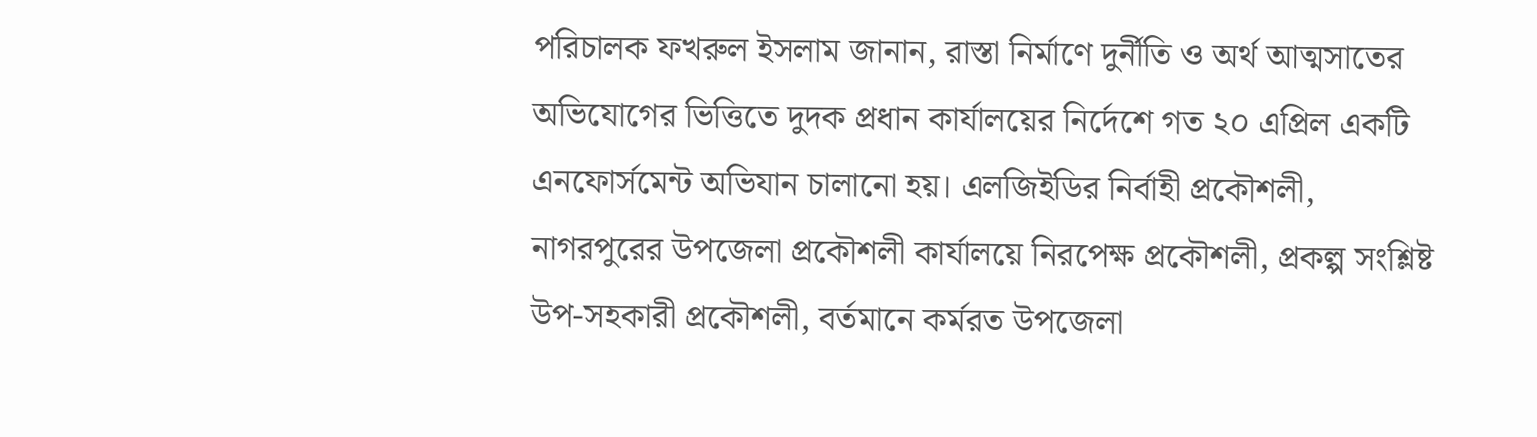পরিচালক ফখরুল ইসলাম জানান, রাস্তা নির্মাণে দুর্নীতি ও অর্থ আত্মসাতের অভিযোগের ভিত্তিতে দুদক প্রধান কার্যালয়ের নির্দেশে গত ২০ এপ্রিল একটি এনফোর্সমেন্ট অভিযান চালানো হয়। এলজিইডির নির্বাহী প্রকৌশলী, নাগরপুরের উপজেলা প্রকৌশলী কার্যালয়ে নিরপেক্ষ প্রকৌশলী, প্রকল্প সংশ্লিষ্ট উপ-সহকারী প্রকৌশলী, বর্তমানে কর্মরত উপজেলা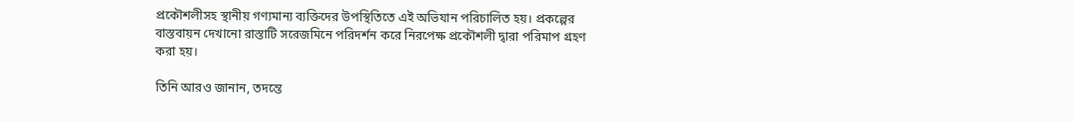প্রকৌশলীসহ স্থানীয় গণ্যমান্য ব্যক্তিদের উপস্থিতিতে এই অভিযান পরিচালিত হয়। প্রকল্পের বাস্তবায়ন দেখানো রাস্তাটি সরেজমিনে পরিদর্শন করে নিরপেক্ষ প্রকৌশলী দ্বারা পরিমাপ গ্রহণ করা হয়।

তিনি আরও জানান, তদন্তে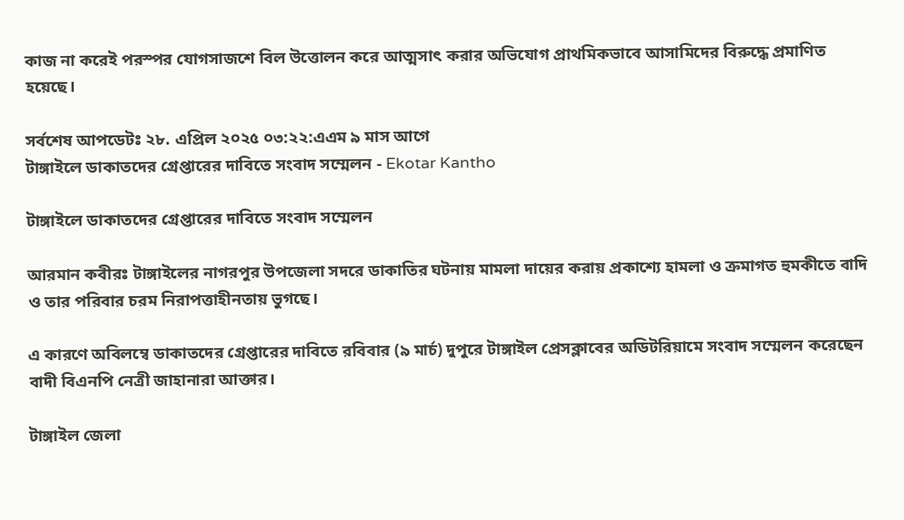কাজ না করেই পরস্পর যোগসাজশে বিল উত্তোলন করে আত্মসাৎ করার অভিযোগ প্রাথমিকভাবে আসামিদের বিরুদ্ধে প্রমাণিত হয়েছে।

সর্বশেষ আপডেটঃ ২৮. এপ্রিল ২০২৫ ০৩:২২:এএম ৯ মাস আগে
টাঙ্গাইলে ডাকাতদের গ্রেপ্তারের দাবিতে সংবাদ সম্মেলন - Ekotar Kantho

টাঙ্গাইলে ডাকাতদের গ্রেপ্তারের দাবিতে সংবাদ সম্মেলন

আরমান কবীরঃ টাঙ্গাইলের নাগরপুর উপজেলা সদরে ডাকাতির ঘটনায় মামলা দায়ের করায় প্রকাশ্যে হামলা ও ক্রমাগত হুমকীতে বাদি ও তার পরিবার চরম নিরাপত্তাহীনতায় ভুগছে।

এ কারণে অবিলম্বে ডাকাতদের গ্রেপ্তারের দাবিতে রবিবার (৯ মার্চ) দুপুরে টাঙ্গাইল প্রেসক্লাবের অডিটরিয়ামে সংবাদ সম্মেলন করেছেন বাদী বিএনপি নেত্রী জাহানারা আক্তার।

টাঙ্গাইল জেলা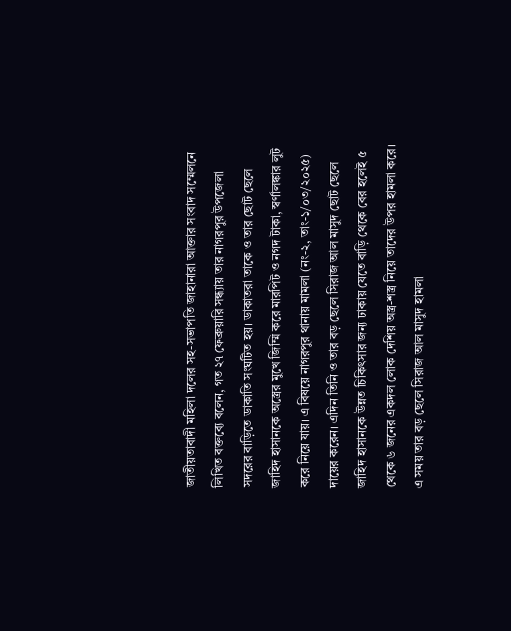জাতীয়তাবাদী মহিলা দলের সহ-সভাপতি জাহানারা আক্তার সংবাদ সম্মেলনে লিখিত বক্তব্যে বলেন, গত ২৭ ফেব্রুয়ারি সন্ধ্যায় তার নাগরপুর উপজেলা সদরের বাড়িতে ডাকাতি সংঘটিত হয়। ডাকাতরা তাকে ও তার ছোট ছেলে জাহিদ হাসানকে অস্ত্রের মুখে জিম্মি করে মারপিট ও নগদ টাকা, স্বর্ণালঙ্কার লুট করে নিয়ে যায়। এ বিষয়ে নাগরপুর থানায় মামলা (নং-২, তাং-১/০৩/২০২৫) দায়ের করেন। এদিন তিনি ও তার বড় ছেলে সিরাজ আল মাসুদ ছোট ছেলে জাহিদ হাসানকে উন্নত চিকিৎসার জন্য ঢাকায় যেতে বাড়ি থেকে বের হলেই ৫ থেকে ৬ জনের একদল লোক দেশিয় অস্ত্র-শস্ত্র নিয়ে তাদের উপর হামলা করে। এ সময় তার বড় ছেলে সিরাজ আল মাসুদ হামলা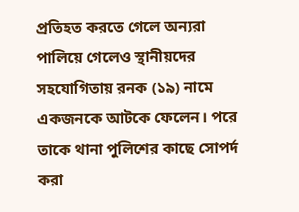প্রতিহত করতে গেলে অন্যরা পালিয়ে গেলেও স্থানীয়দের সহযোগিতায় রনক (১৯) নামে একজনকে আটকে ফেলেন। পরে তাকে থানা পুলিশের কাছে সোপর্দ করা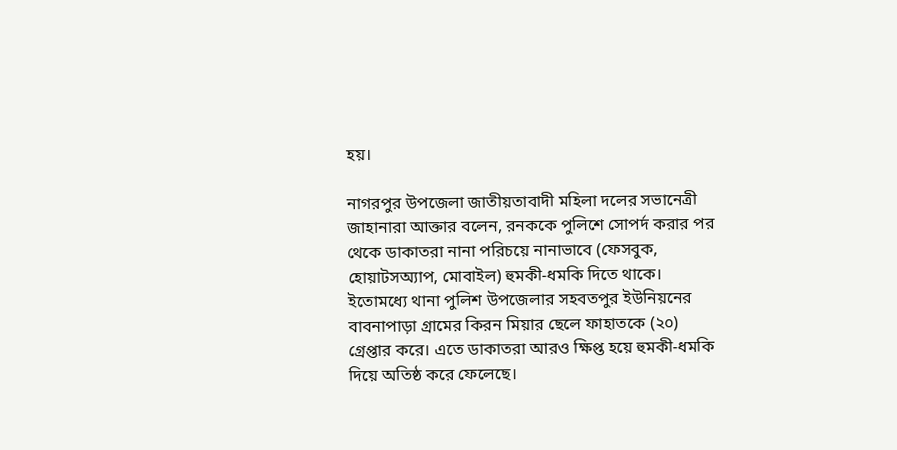হয়।

নাগরপুর উপজেলা জাতীয়তাবাদী মহিলা দলের সভানেত্রী জাহানারা আক্তার বলেন, রনককে পুলিশে সোপর্দ করার পর থেকে ডাকাতরা নানা পরিচয়ে নানাভাবে (ফেসবুক, হোয়াটসঅ্যাপ, মোবাইল) হুমকী-ধমকি দিতে থাকে। ইতোমধ্যে থানা পুলিশ উপজেলার সহবতপুর ইউনিয়নের বাবনাপাড়া গ্রামের কিরন মিয়ার ছেলে ফাহাতকে (২০) গ্রেপ্তার করে। এতে ডাকাতরা আরও ক্ষিপ্ত হয়ে হুমকী-ধমকি দিয়ে অতিষ্ঠ করে ফেলেছে।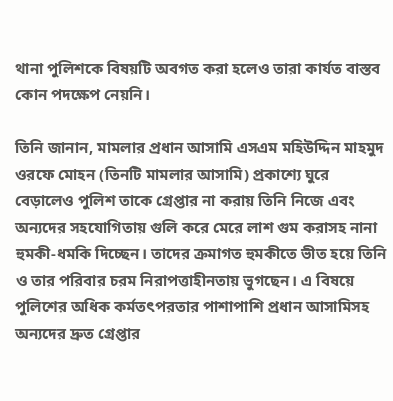থানা পুলিশকে বিষয়টি অবগত করা হলেও তারা কার্যত বাস্তব কোন পদক্ষেপ নেয়নি।

তিনি জানান, মামলার প্রধান আসামি এসএম মহিউদ্দিন মাহমুদ ওরফে মোহন (তিনটি মামলার আসামি) প্রকাশ্যে ঘুরে বেড়ালেও পুলিশ তাকে গ্রেপ্তার না করায় তিনি নিজে এবং অন্যদের সহযোগিতায় গুলি করে মেরে লাশ গুম করাসহ নানা হুমকী-ধমকি দিচ্ছেন। তাদের ক্রমাগত হুমকীতে ভীত হয়ে তিনি ও তার পরিবার চরম নিরাপত্তাহীনতায় ভুগছেন। এ বিষয়ে পুলিশের অধিক কর্মতৎপরতার পাশাপাশি প্রধান আসামিসহ অন্যদের দ্রুত গ্রেপ্তার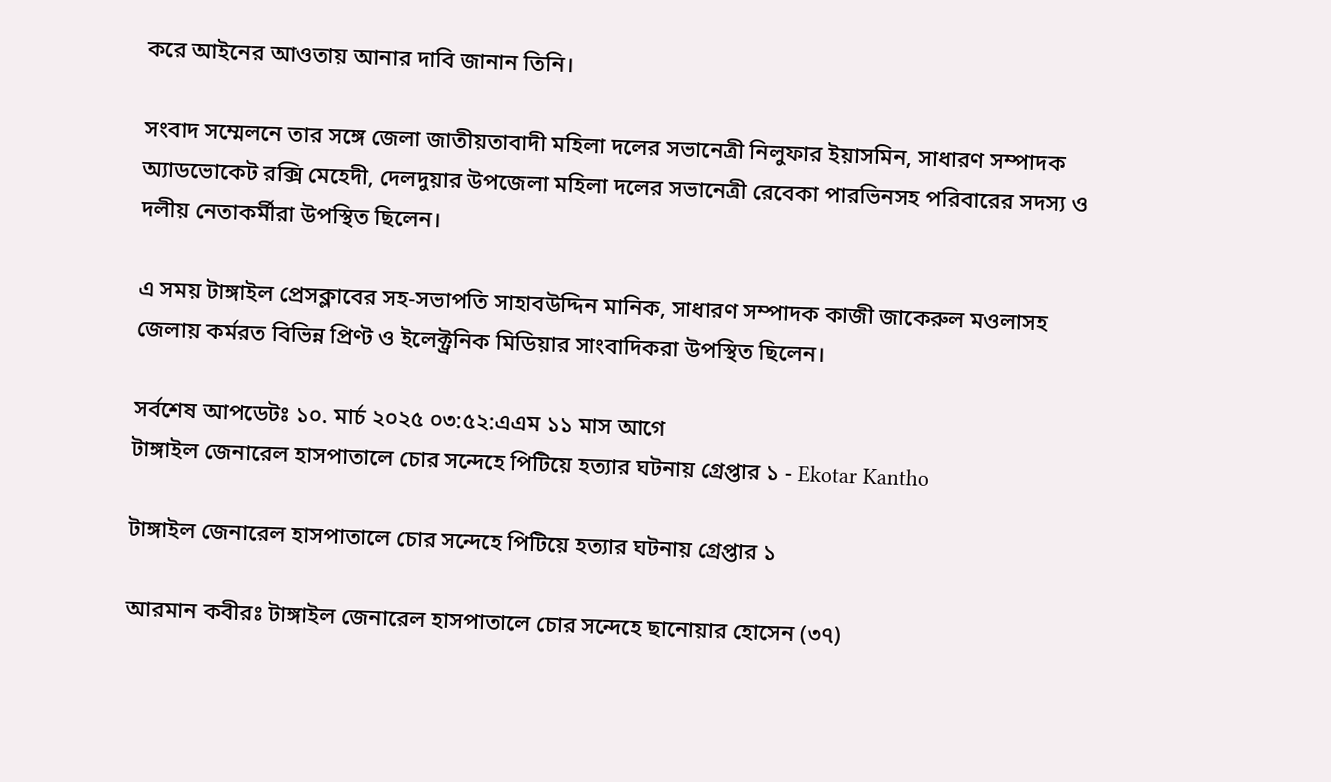করে আইনের আওতায় আনার দাবি জানান তিনি।

সংবাদ সম্মেলনে তার সঙ্গে জেলা জাতীয়তাবাদী মহিলা দলের সভানেত্রী নিলুফার ইয়াসমিন, সাধারণ সম্পাদক অ্যাডভোকেট রক্সি মেহেদী, দেলদুয়ার উপজেলা মহিলা দলের সভানেত্রী রেবেকা পারভিনসহ পরিবারের সদস্য ও দলীয় নেতাকর্মীরা উপস্থিত ছিলেন।

এ সময় টাঙ্গাইল প্রেসক্লাবের সহ-সভাপতি সাহাবউদ্দিন মানিক, সাধারণ সম্পাদক কাজী জাকেরুল মওলাসহ জেলায় কর্মরত বিভিন্ন প্রিণ্ট ও ইলেক্ট্রনিক মিডিয়ার সাংবাদিকরা উপস্থিত ছিলেন।

সর্বশেষ আপডেটঃ ১০. মার্চ ২০২৫ ০৩:৫২:এএম ১১ মাস আগে
টাঙ্গাইল জেনারেল হাসপাতালে চোর সন্দেহে পিটিয়ে হত্যার ঘটনায় গ্রেপ্তার ১ - Ekotar Kantho

টাঙ্গাইল জেনারেল হাসপাতালে চোর সন্দেহে পিটিয়ে হত্যার ঘটনায় গ্রেপ্তার ১

আরমান কবীরঃ টাঙ্গাইল জেনারেল হাসপাতালে চোর সন্দেহে ছানোয়ার হোসেন (৩৭)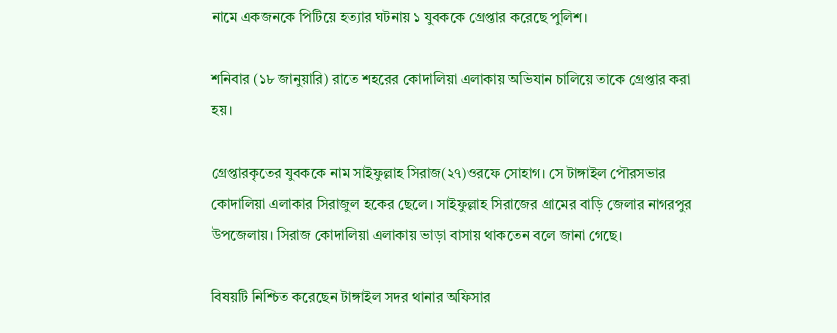নামে একজনকে পিটিয়ে হত্যার ঘটনায় ১ যুবককে গ্রেপ্তার করেছে পুলিশ।

শনিবার (১৮ জানুয়ারি) রাতে শহরের কোদালিয়া এলাকায় অভিযান চালিয়ে তাকে গ্রেপ্তার করা হয়।

গ্রেপ্তারকৃতের যুবককে নাম সাইফুল্লাহ সিরাজ(২৭)ওরফে সোহাগ। সে টাঙ্গাইল পৌরসভার কোদালিয়া এলাকার সিরাজুল হকের ছেলে। সাইফুল্লাহ সিরাজের গ্রামের বাড়ি জেলার নাগরপুর উপজেলায়। সিরাজ কোদালিয়া এলাকায় ভাড়া বাসায় থাকতেন বলে জানা গেছে।

বিষয়টি নিশ্চিত করেছেন টাঙ্গাইল সদর থানার অফিসার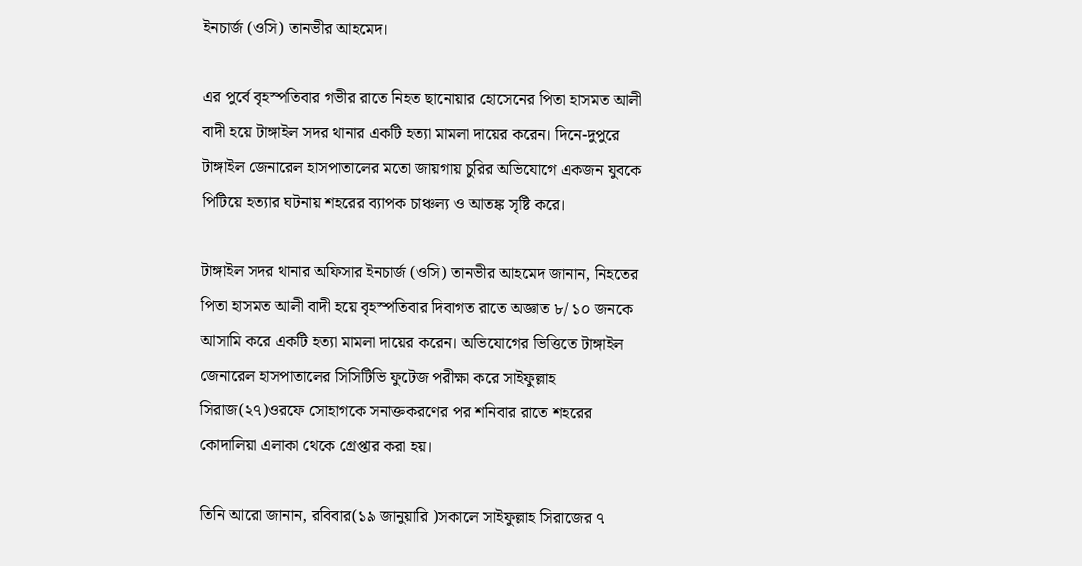ইনচার্জ (ওসি) তানভীর আহমেদ।

এর পুর্বে বৃহস্পতিবার গভীর রাতে নিহত ছানোয়ার হোসেনের পিতা হাসমত আলী বাদী হয়ে টাঙ্গাইল সদর থানার একটি হত্যা মামলা দায়ের করেন। দিনে-দুপুরে টাঙ্গাইল জেনারেল হাসপাতালের মতো জায়গায় চুরির অভিযোগে একজন যুবকে পিটিয়ে হত্যার ঘটনায় শহরের ব্যাপক চাঞ্চল্য ও আতঙ্ক সৃষ্টি করে।

টাঙ্গাইল সদর থানার অফিসার ইনচার্জ (ওসি) তানভীর আহমেদ জানান, নিহতের পিতা হাসমত আলী বাদী হয়ে বৃহস্পতিবার দিবাগত রাতে অজ্ঞাত ৮/ ১০ জনকে আসামি করে একটি হত্যা মামলা দায়ের করেন। অভিযোগের ভিত্তিতে টাঙ্গাইল জেনারেল হাসপাতালের সিসিটিভি ফুটেজ পরীক্ষা করে সাইফুল্লাহ সিরাজ(২৭)ওরফে সোহাগকে সনাক্তকরণের পর শনিবার রাতে শহরের কোদালিয়া এলাকা থেকে গ্রেপ্তার করা হয়।

তিনি আরো জানান, রবিবার(১৯ জানুয়ারি )সকালে সাইফুল্লাহ সিরাজের ৭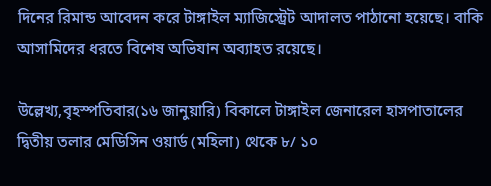দিনের রিমান্ড আবেদন করে টাঙ্গাইল ম্যাজিস্ট্রেট আদালত পাঠানো হয়েছে। বাকি আসামিদের ধরতে বিশেষ অভিযান অব্যাহত রয়েছে।

উল্লেখ্য,বৃহস্পতিবার(১৬ জানুয়ারি) বিকালে টাঙ্গাইল জেনারেল হাসপাতালের দ্বিতীয় তলার মেডিসিন ওয়ার্ড (মহিলা) থেকে ৮/ ১০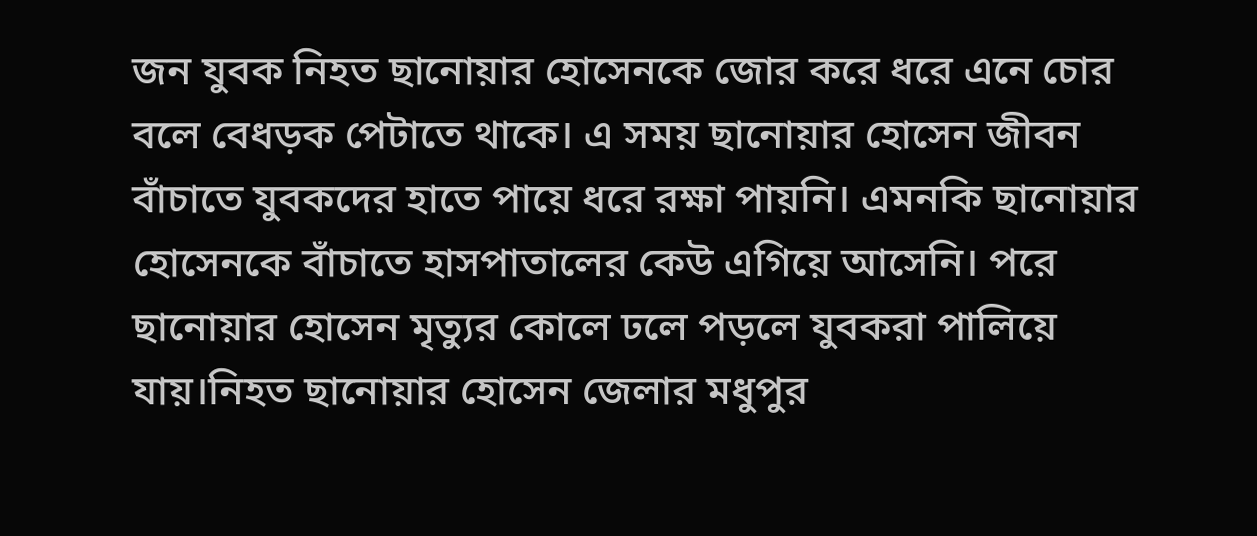জন যুবক নিহত ছানোয়ার হোসেনকে জোর করে ধরে এনে চোর বলে বেধড়ক পেটাতে থাকে। এ সময় ছানোয়ার হোসেন জীবন বাঁচাতে যুবকদের হাতে পায়ে ধরে রক্ষা পায়নি। এমনকি ছানোয়ার হোসেনকে বাঁচাতে হাসপাতালের কেউ এগিয়ে আসেনি। পরে ছানোয়ার হোসেন মৃত্যুর কোলে ঢলে পড়লে যুবকরা পালিয়ে যায়।নিহত ছানোয়ার হোসেন জেলার মধুপুর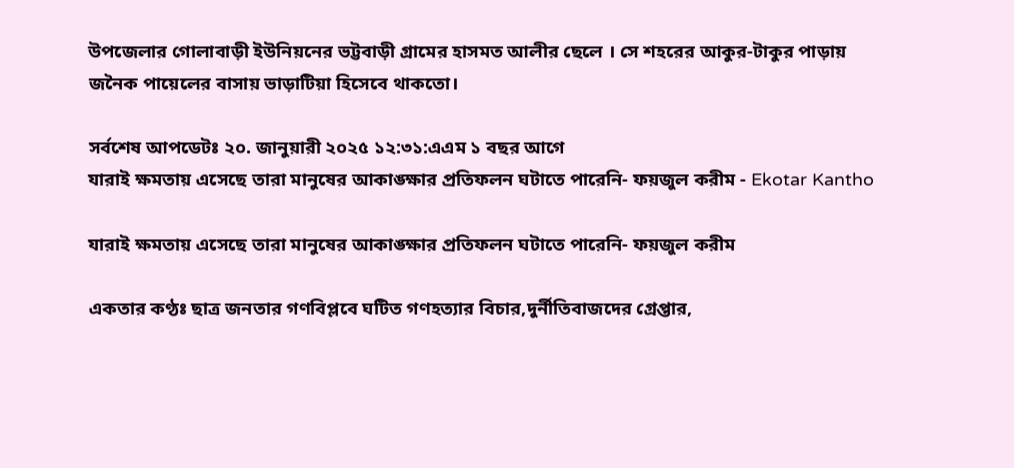উপজেলার গোলাবাড়ী ইউনিয়নের ভট্টবাড়ী গ্রামের হাসমত আলীর ছেলে‌ । সে শহরের আকুর-টাকুর পাড়ায় জনৈক পায়েলের বাসায় ভাড়াটিয়া হিসেবে থাকতো।

সর্বশেষ আপডেটঃ ২০. জানুয়ারী ২০২৫ ১২:৩১:এএম ১ বছর আগে
যারাই ক্ষমতায় এসেছে তারা মানুষের আকাঙ্ক্ষার প্রতিফলন ঘটাতে পারেনি- ফয়জুল করীম - Ekotar Kantho

যারাই ক্ষমতায় এসেছে তারা মানুষের আকাঙ্ক্ষার প্রতিফলন ঘটাতে পারেনি- ফয়জুল করীম

একতার কণ্ঠঃ ছাত্র জনতার গণবিপ্লবে ঘটিত গণহত্যার বিচার,দুর্নীতিবাজদের গ্রেপ্তার,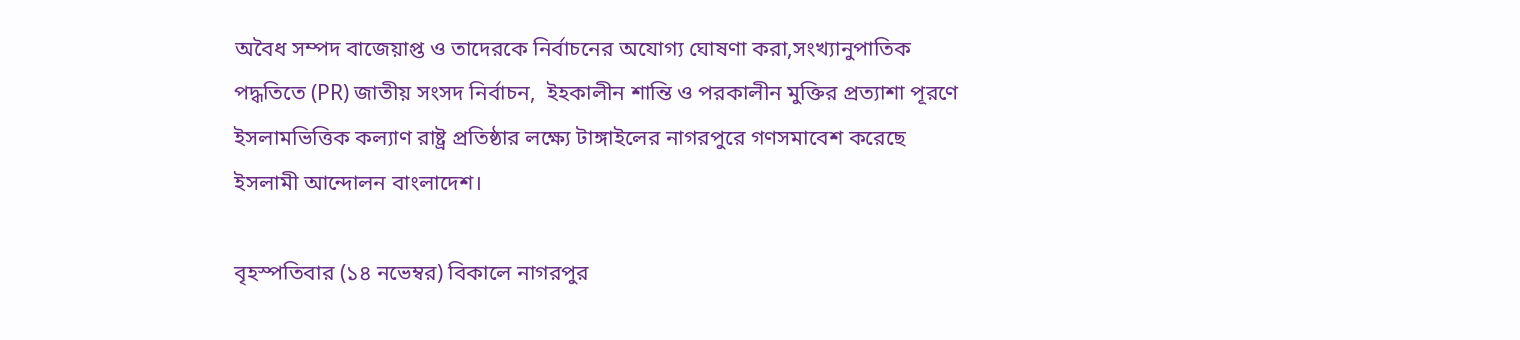অবৈধ সম্পদ বাজেয়াপ্ত ও তাদেরকে নির্বাচনের অযোগ্য ঘোষণা করা,সংখ্যানুপাতিক পদ্ধতিতে (PR) জাতীয় সংসদ নির্বাচন,  ইহকালীন শান্তি ও পরকালীন মুক্তির প্রত্যাশা পূরণে ইসলামভিত্তিক কল্যাণ রাষ্ট্র প্রতিষ্ঠার লক্ষ্যে টাঙ্গাইলের নাগরপুরে গণসমাবেশ করেছে ইসলামী আন্দোলন বাংলাদেশ।

বৃহস্পতিবার (১৪ নভেম্বর) বিকালে নাগরপুর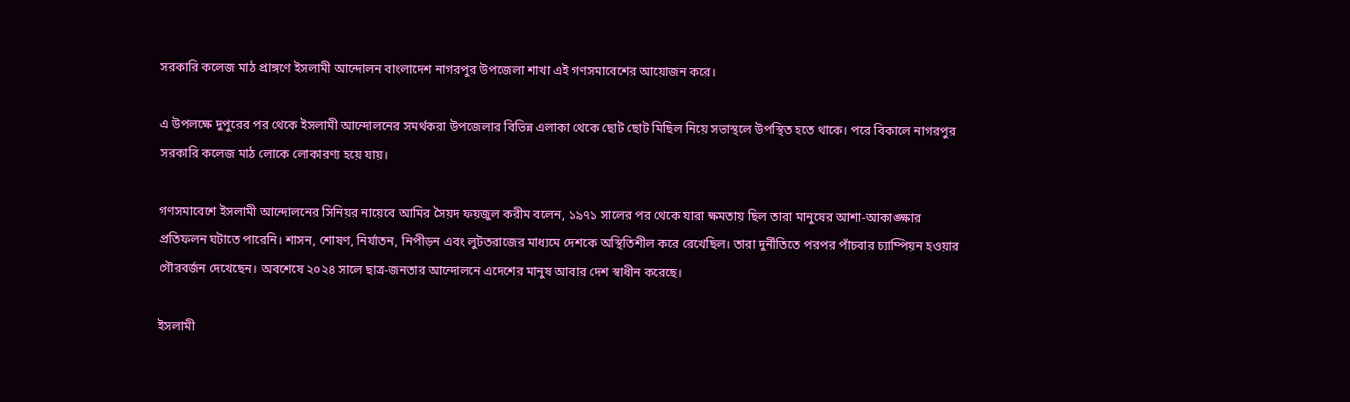সরকারি কলেজ মাঠ প্রাঙ্গণে ইসলামী আন্দোলন বাংলাদেশ নাগরপুর উপজেলা শাখা এই গণসমাবেশের আয়োজন করে।

এ উপলক্ষে দুপুরের পর থেকে ইসলামী আন্দোলনের সমর্থকরা উপজেলার বিভিন্ন এলাকা থেকে ছোট ছোট মিছিল নিয়ে সভাস্থলে উপস্থিত হতে থাকে। পরে বিকালে নাগরপুর সরকারি কলেজ মাঠ লোকে লোকারণ্য হয়ে যায়।

গণসমাবেশে ইসলামী আন্দোলনের সিনিয়র নায়েবে আমির সৈয়দ ফয়জুল করীম বলেন, ১৯৭১ সালের পর থেকে যারা ক্ষমতায় ছিল তারা মানুষের আশা-আকাঙ্ক্ষার প্রতিফলন ঘটাতে পারেনি। শাসন, শোষণ, নির্যাতন, নিপীড়ন এবং লুটতরাজের মাধ্যমে দেশকে অস্থিতিশীল করে রেখেছিল। তারা দুর্নীতিতে পরপর পাঁচবার চ্যাম্পিয়ন হওয়ার গৌরবর্জন দেখেছেন। অবশেষে ২০২৪ সালে ছাত্র-জনতার আন্দোলনে এদেশের মানুষ আবার দেশ স্বাধীন করেছে।

ইসলামী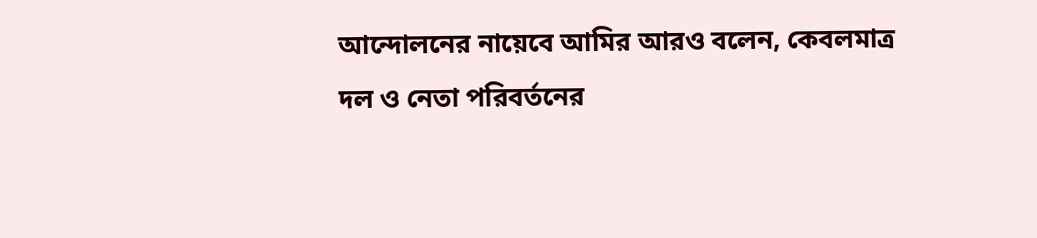আন্দোলনের নায়েবে আমির আরও বলেন, কেবলমাত্র দল ও নেতা পরিবর্তনের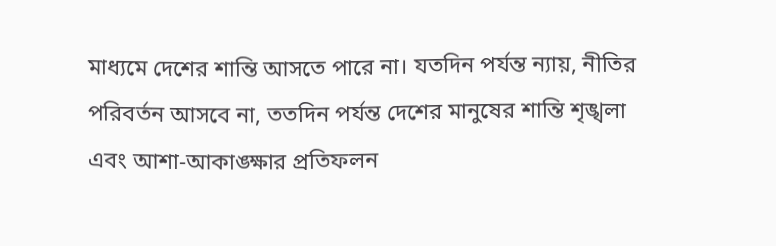মাধ্যমে দেশের শান্তি আসতে পারে না। যতদিন পর্যন্ত ন্যায়, নীতির পরিবর্তন আসবে না, ততদিন পর্যন্ত দেশের মানুষের শান্তি শৃঙ্খলা এবং আশা-আকাঙ্ক্ষার প্রতিফলন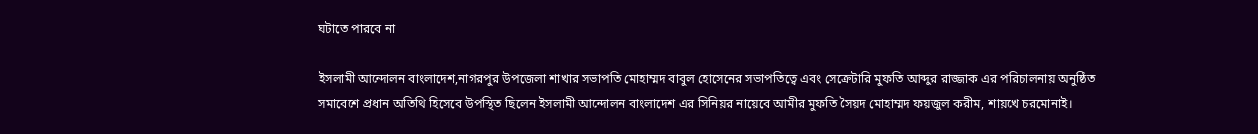ঘটাতে পারবে না

ইসলামী আন্দোলন বাংলাদেশ,নাগরপুর উপজেলা শাখার সভাপতি মোহাম্মদ বাবুল হোসেনের সভাপতিত্বে এবং সেক্রেটারি মুফতি আব্দুর রাজ্জাক এর পরিচালনায় অনুষ্ঠিত সমাবেশে প্রধান অতিথি হিসেবে উপস্থিত ছিলেন ইসলামী আন্দোলন বাংলাদেশ এর সিনিয়র নায়েবে আমীর মুফতি সৈয়দ মোহাম্মদ ফয়জুল করীম, শায়খে চরমোনাই।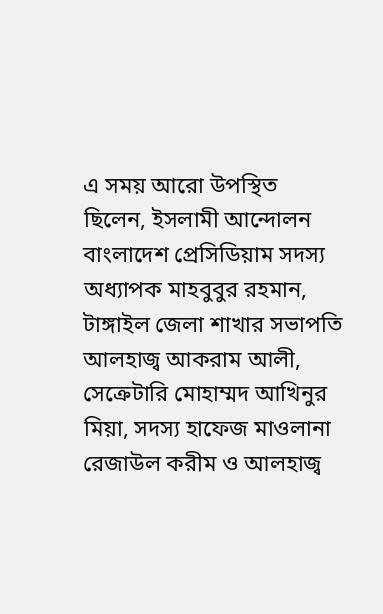এ সময় আরো উপস্থিত ছিলেন, ইসলামী আন্দোলন বাংলাদেশ প্রেসিডিয়াম সদস্য অধ্যাপক মাহবুবুর রহমান, টাঙ্গাইল জেলা শাখার সভাপতি আলহাজ্ব আকরাম আলী, সেক্রেটারি মোহাম্মদ আখিনুর মিয়া, সদস্য হাফেজ মাওলানা রেজাউল করীম ও আলহাজ্ব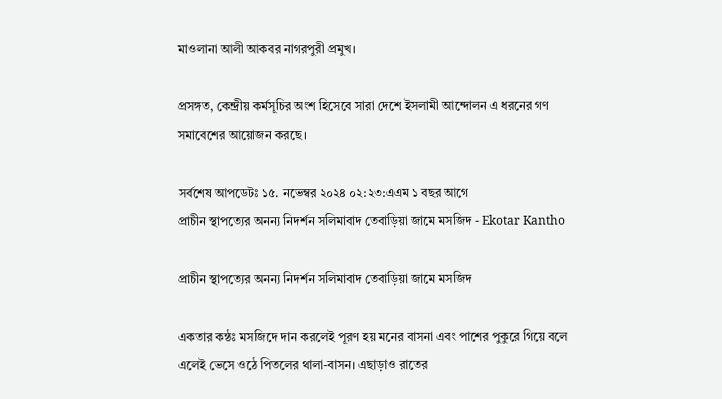মাওলানা আলী আকবর নাগরপুরী প্রমুখ।

প্রসঙ্গত, কেন্দ্রীয় কর্মসূচির অংশ হিসেবে সারা দেশে ইসলামী আন্দোলন এ ধরনের গণ সমাবেশের আয়োজন করছে।

সর্বশেষ আপডেটঃ ১৫. নভেম্বর ২০২৪ ০২:২৩:এএম ১ বছর আগে
প্রাচীন স্থাপত্যের অনন্য নিদর্শন সলিমাবাদ তেবাড়িয়া জামে মসজিদ - Ekotar Kantho

প্রাচীন স্থাপত্যের অনন্য নিদর্শন সলিমাবাদ তেবাড়িয়া জামে মসজিদ

একতার কন্ঠঃ মসজিদে দান করলেই পূরণ হয় মনের বাসনা এবং পাশের পুকুরে গিয়ে বলে এলেই ভেসে ওঠে পিতলের থালা-বাসন। এছাড়াও রাতের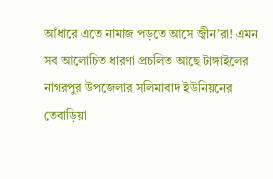আঁধারে এতে নামাজ পড়তে আসে জ্বীন’রা! এমন সব আলোচিত ধারণা প্রচলিত আছে টাঙ্গাইলের নাগরপুর উপজেলার সলিমাবাদ ইউনিয়নের তেবাড়িয়া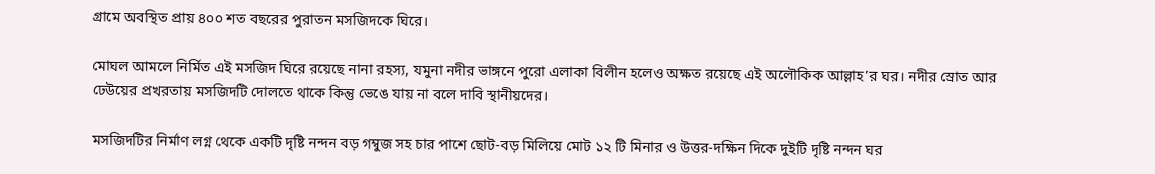গ্রামে অবস্থিত প্রায় ৪০০ শত বছরের পুরাতন মসজিদকে ঘিরে।

মোঘল আমলে নির্মিত এই মসজিদ ঘিরে রয়েছে নানা রহস্য, যমুনা নদীর ভাঙ্গনে পুরো এলাকা বিলীন হলেও অক্ষত রয়েছে এই অলৌকিক আল্লাহ’র ঘর। নদীর স্রোত আর ঢেউয়ের প্রখরতায় মসজিদটি দোলতে থাকে কিন্তু ভেঙে যায় না বলে দাবি স্থানীয়দের।

মসজিদটির নির্মাণ লগ্ন থেকে একটি দৃষ্টি নন্দন বড় গম্বুজ সহ চার পাশে ছোট-বড় মিলিয়ে মোট ১২ টি মিনার ও উত্তর-দক্ষিন দিকে দুইটি দৃষ্টি নন্দন ঘর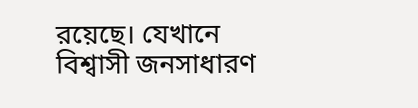রয়েছে। যেখানে বিশ্বাসী জনসাধারণ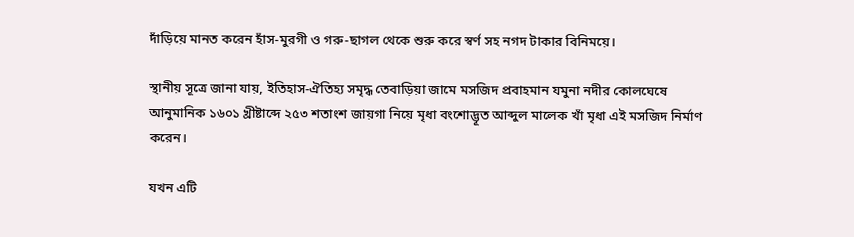দাঁড়িয়ে মানত করেন হাঁস-মুরগী ও গরু-ছাগল থেকে শুরু করে স্বর্ণ সহ নগদ টাকার বিনিময়ে।

স্থানীয় সূত্রে জানা যায়, ইতিহাস-ঐতিহ্য সমৃদ্ধ তেবাড়িয়া জামে মসজিদ প্রবাহমান যমুনা নদীর কোলঘেষে আনুমানিক ১৬০১ খ্রীষ্টাব্দে ২৫৩ শতাংশ জায়গা নিয়ে মৃধা বংশোদ্ভূত আব্দুল মালেক খাঁ মৃধা এই মসজিদ নির্মাণ করেন।

যখন এটি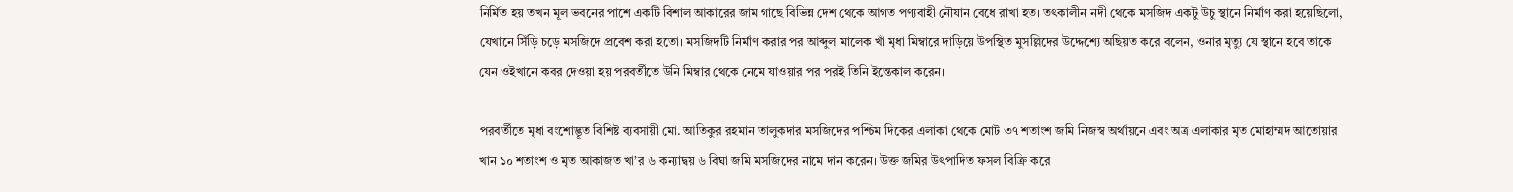নির্মিত হয় তখন মূল ভবনের পাশে একটি বিশাল আকারের জাম গাছে বিভিন্ন দেশ থেকে আগত পণ্যবাহী নৌযান বেধে রাখা হত। তৎকালীন নদী থেকে মসজিদ একটু উচু স্থানে নির্মাণ করা হয়েছিলো, যেখানে সিঁড়ি চড়ে মসজিদে প্রবেশ করা হতো। মসজিদটি নির্মাণ করার পর আব্দুল মালেক খাঁ মৃধা মিম্বারে দাড়িয়ে উপস্থিত মুসল্লিদের উদ্দেশ্যে অছিয়ত করে বলেন, ওনার মৃত্যু যে স্থানে হবে তাকে যেন ওইখানে কবর দেওয়া হয় পরবর্তীতে উনি মিম্বার থেকে নেমে যাওয়ার পর পরই তিনি ইন্তেকাল করেন।

পরবর্তীতে মৃধা বংশোদ্ভূত বিশিষ্ট ব্যবসায়ী মো. আতিকুর রহমান তালুকদার মসজিদের পশ্চিম দিকের এলাকা থেকে মোট ৩৭ শতাংশ জমি নিজস্ব অর্থায়নে এবং অত্র এলাকার মৃত মোহাম্মদ আতোয়ার খান ১০ শতাংশ ও মৃত আকাজত খা’র ৬ কন্যাদ্বয় ৬ বিঘা জমি মসজিদের নামে দান করেন। উক্ত জমির উৎপাদিত ফসল বিক্রি করে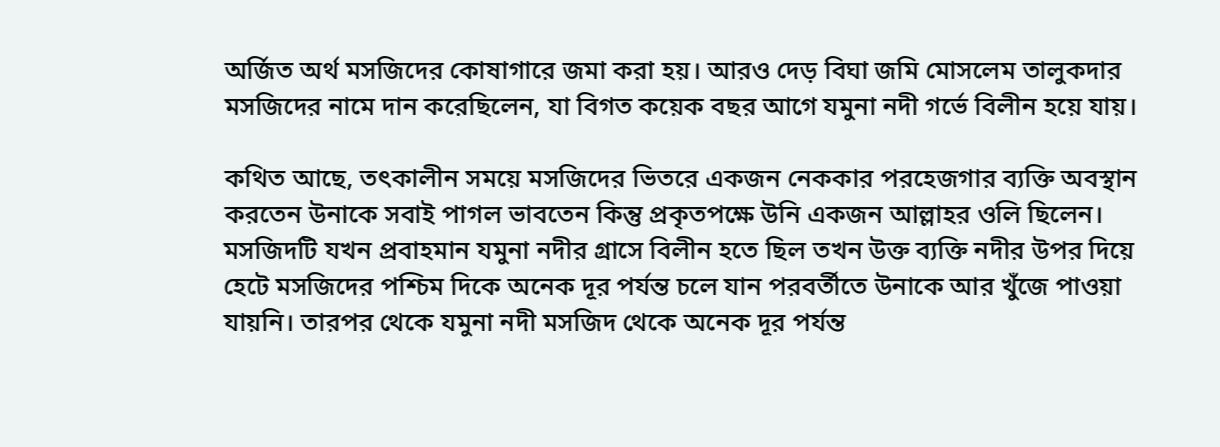অর্জিত অর্থ মসজিদের কোষাগারে জমা করা হয়। আরও দেড় বিঘা জমি মোসলেম তালুকদার মসজিদের নামে দান করেছিলেন, যা বিগত কয়েক বছর আগে যমুনা নদী গর্ভে বিলীন হয়ে যায়।

কথিত আছে, তৎকালীন সময়ে মসজিদের ভিতরে একজন নেককার পরহেজগার ব্যক্তি অবস্থান করতেন উনাকে সবাই পাগল ভাবতেন কিন্তু প্রকৃতপক্ষে উনি একজন আল্লাহর ওলি ছিলেন। মসজিদটি যখন প্রবাহমান যমুনা নদীর গ্রাসে বিলীন হতে ছিল তখন উক্ত ব্যক্তি নদীর উপর দিয়ে হেটে মসজিদের পশ্চিম দিকে অনেক দূর পর্যন্ত চলে যান পরবর্তীতে উনাকে আর খুঁজে পাওয়া যায়নি। তারপর থেকে যমুনা নদী মসজিদ থেকে অনেক দূর পর্যন্ত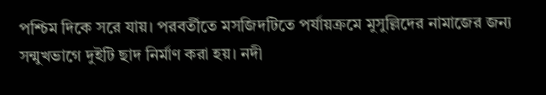পশ্চিম দিকে সরে যায়। পরবর্তীতে মসজিদটিতে পর্যায়ক্রমে মুসুল্লিদের নামাজের জন্য সন্মুখভাগে দুইটি ছাদ নির্মাণ করা হয়। নদী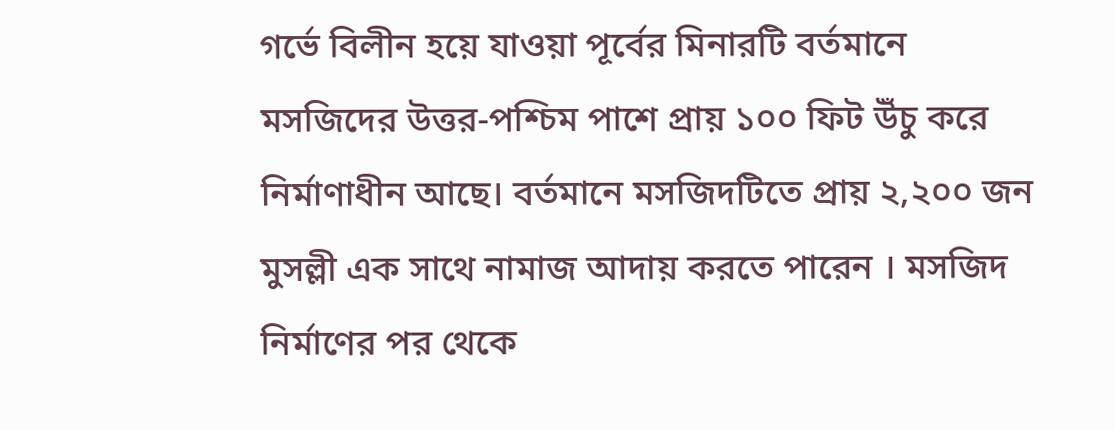গর্ভে বিলীন হয়ে যাওয়া পূর্বের মিনারটি বর্তমানে মসজিদের উত্তর-পশ্চিম পাশে প্রায় ১০০ ফিট উঁচু করে নির্মাণাধীন আছে। বর্তমানে মসজিদটিতে প্রায় ২,২০০ জন মুসল্লী এক সাথে নামাজ আদায় করতে পারেন । মসজিদ নির্মাণের পর থেকে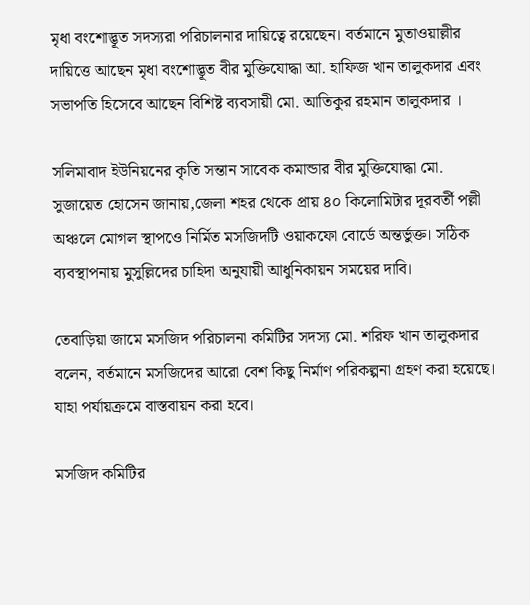মৃধা বংশোদ্ভূত সদস্যরা পরিচালনার দায়িত্বে রয়েছেন। বর্তমানে মুতাওয়াল্লীর দায়িত্তে আছেন মৃধা বংশোদ্ভূত বীর মুক্তিযোদ্ধা আ. হাফিজ খান তালুকদার এবং সভাপতি হিসেবে আছেন বিশিষ্ট ব্যবসায়ী মো. আতিকুর রহমান তালুকদার ।

সলিমাবাদ ইউনিয়নের কৃতি সন্তান সাবেক কমান্ডার বীর মুক্তিযোদ্ধা মো. সুজায়েত হোসেন জানায়,জেলা শহর থেকে প্রায় ৪০ কিলোমিটার দূরবর্তী পল্লী অঞ্চলে মোগল স্থাপওে নির্মিত মসজিদটি ওয়াকফো বোর্ডে অন্তর্ভুক্ত। সঠিক ব্যবস্থাপনায় মুসুল্লিদের চাহিদা অনুযায়ী আধুনিকায়ন সময়ের দাবি।

তেবাড়িয়া জামে মসজিদ পরিচালনা কমিটির সদস্য মো. শরিফ খান তালুকদার বলেন, বর্তমানে মসজিদের আরো বেশ কিছু নির্মাণ পরিকল্পনা গ্রহণ করা হয়েছে। যাহা পর্যায়ক্রমে বাস্তবায়ন করা হবে।

মসজিদ কমিটির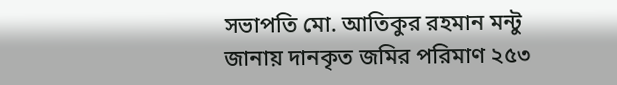সভাপতি মো. আতিকুর রহমান মন্টু জানায় দানকৃত জমির পরিমাণ ২৫৩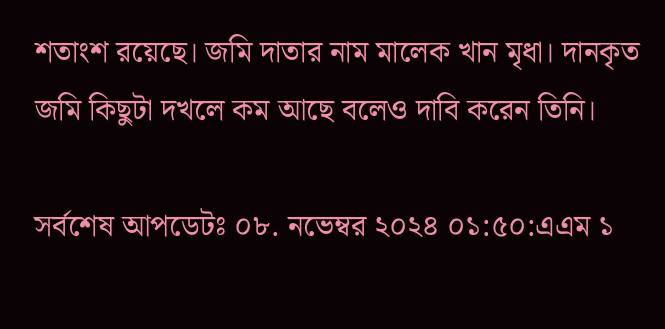শতাংশ রয়েছে। জমি দাতার নাম মালেক খান মৃধা। দানকৃত জমি কিছুটা দখলে কম আছে বলেও দাবি করেন তিনি।

সর্বশেষ আপডেটঃ ০৮. নভেম্বর ২০২৪ ০১:৫০:এএম ১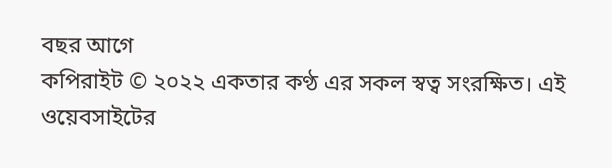বছর আগে
কপিরাইট © ২০২২ একতার কণ্ঠ এর সকল স্বত্ব সংরক্ষিত। এই ওয়েবসাইটের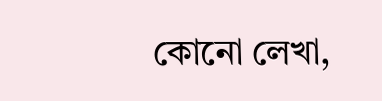কোনো লেখা,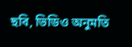ছবি, ভিডিও অনুমতি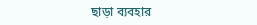ছাড়া ব্যবহার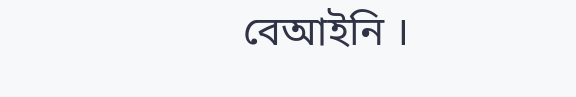বেআইনি ।